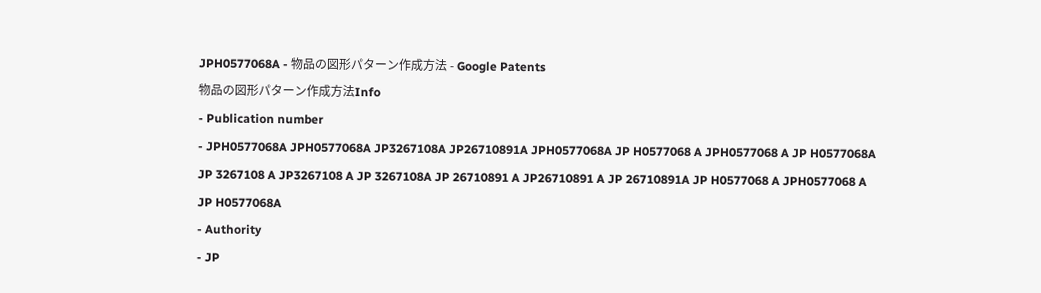JPH0577068A - 物品の図形パターン作成方法 - Google Patents
物品の図形パターン作成方法Info
- Publication number
- JPH0577068A JPH0577068A JP3267108A JP26710891A JPH0577068A JP H0577068 A JPH0577068 A JP H0577068A JP 3267108 A JP3267108 A JP 3267108A JP 26710891 A JP26710891 A JP 26710891A JP H0577068 A JPH0577068 A JP H0577068A
- Authority
- JP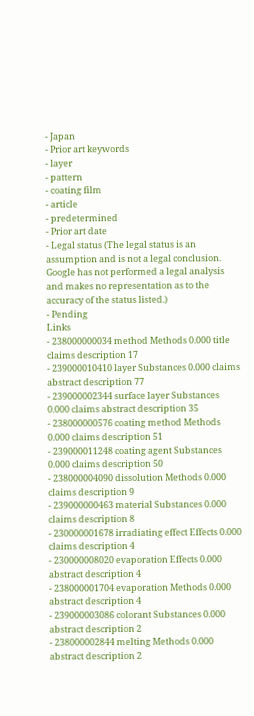- Japan
- Prior art keywords
- layer
- pattern
- coating film
- article
- predetermined
- Prior art date
- Legal status (The legal status is an assumption and is not a legal conclusion. Google has not performed a legal analysis and makes no representation as to the accuracy of the status listed.)
- Pending
Links
- 238000000034 method Methods 0.000 title claims description 17
- 239000010410 layer Substances 0.000 claims abstract description 77
- 239000002344 surface layer Substances 0.000 claims abstract description 35
- 238000000576 coating method Methods 0.000 claims description 51
- 239000011248 coating agent Substances 0.000 claims description 50
- 238000004090 dissolution Methods 0.000 claims description 9
- 239000000463 material Substances 0.000 claims description 8
- 230000001678 irradiating effect Effects 0.000 claims description 4
- 230000008020 evaporation Effects 0.000 abstract description 4
- 238000001704 evaporation Methods 0.000 abstract description 4
- 239000003086 colorant Substances 0.000 abstract description 2
- 238000002844 melting Methods 0.000 abstract description 2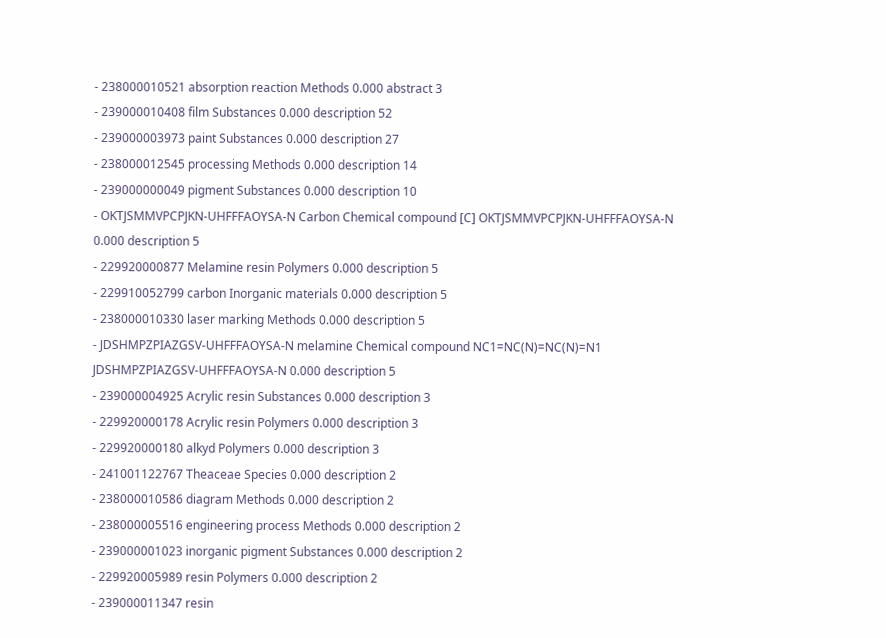- 238000010521 absorption reaction Methods 0.000 abstract 3
- 239000010408 film Substances 0.000 description 52
- 239000003973 paint Substances 0.000 description 27
- 238000012545 processing Methods 0.000 description 14
- 239000000049 pigment Substances 0.000 description 10
- OKTJSMMVPCPJKN-UHFFFAOYSA-N Carbon Chemical compound [C] OKTJSMMVPCPJKN-UHFFFAOYSA-N 0.000 description 5
- 229920000877 Melamine resin Polymers 0.000 description 5
- 229910052799 carbon Inorganic materials 0.000 description 5
- 238000010330 laser marking Methods 0.000 description 5
- JDSHMPZPIAZGSV-UHFFFAOYSA-N melamine Chemical compound NC1=NC(N)=NC(N)=N1 JDSHMPZPIAZGSV-UHFFFAOYSA-N 0.000 description 5
- 239000004925 Acrylic resin Substances 0.000 description 3
- 229920000178 Acrylic resin Polymers 0.000 description 3
- 229920000180 alkyd Polymers 0.000 description 3
- 241001122767 Theaceae Species 0.000 description 2
- 238000010586 diagram Methods 0.000 description 2
- 238000005516 engineering process Methods 0.000 description 2
- 239000001023 inorganic pigment Substances 0.000 description 2
- 229920005989 resin Polymers 0.000 description 2
- 239000011347 resin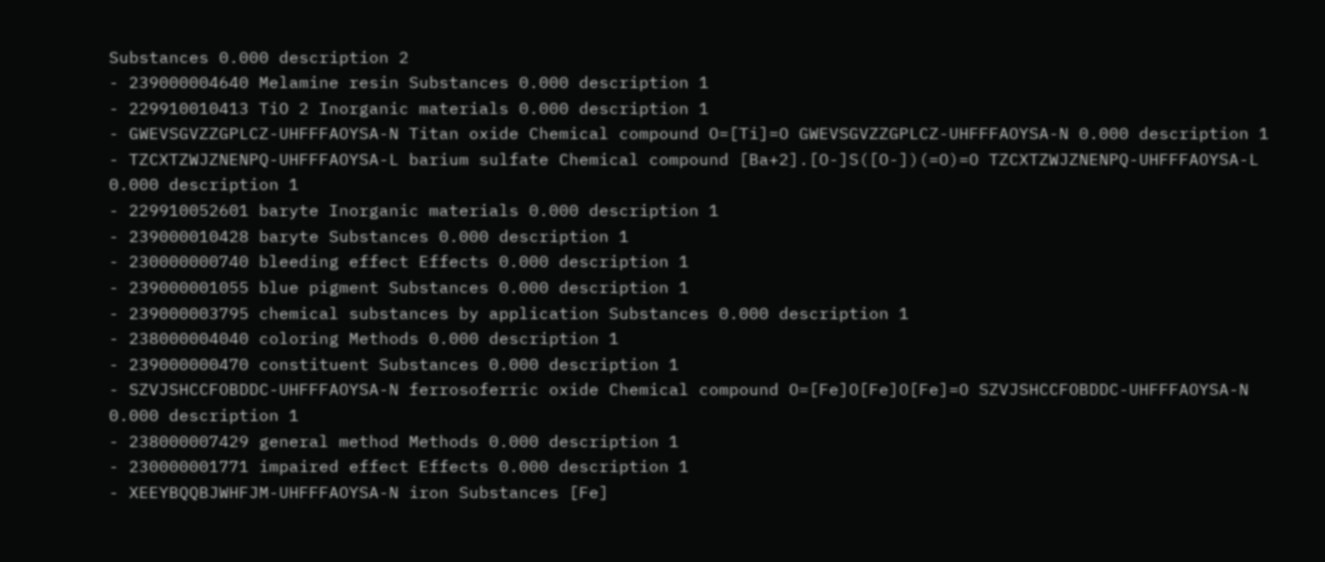Substances 0.000 description 2
- 239000004640 Melamine resin Substances 0.000 description 1
- 229910010413 TiO 2 Inorganic materials 0.000 description 1
- GWEVSGVZZGPLCZ-UHFFFAOYSA-N Titan oxide Chemical compound O=[Ti]=O GWEVSGVZZGPLCZ-UHFFFAOYSA-N 0.000 description 1
- TZCXTZWJZNENPQ-UHFFFAOYSA-L barium sulfate Chemical compound [Ba+2].[O-]S([O-])(=O)=O TZCXTZWJZNENPQ-UHFFFAOYSA-L 0.000 description 1
- 229910052601 baryte Inorganic materials 0.000 description 1
- 239000010428 baryte Substances 0.000 description 1
- 230000000740 bleeding effect Effects 0.000 description 1
- 239000001055 blue pigment Substances 0.000 description 1
- 239000003795 chemical substances by application Substances 0.000 description 1
- 238000004040 coloring Methods 0.000 description 1
- 239000000470 constituent Substances 0.000 description 1
- SZVJSHCCFOBDDC-UHFFFAOYSA-N ferrosoferric oxide Chemical compound O=[Fe]O[Fe]O[Fe]=O SZVJSHCCFOBDDC-UHFFFAOYSA-N 0.000 description 1
- 238000007429 general method Methods 0.000 description 1
- 230000001771 impaired effect Effects 0.000 description 1
- XEEYBQQBJWHFJM-UHFFFAOYSA-N iron Substances [Fe]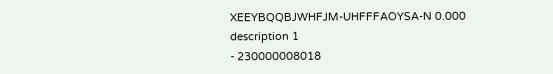XEEYBQQBJWHFJM-UHFFFAOYSA-N 0.000 description 1
- 230000008018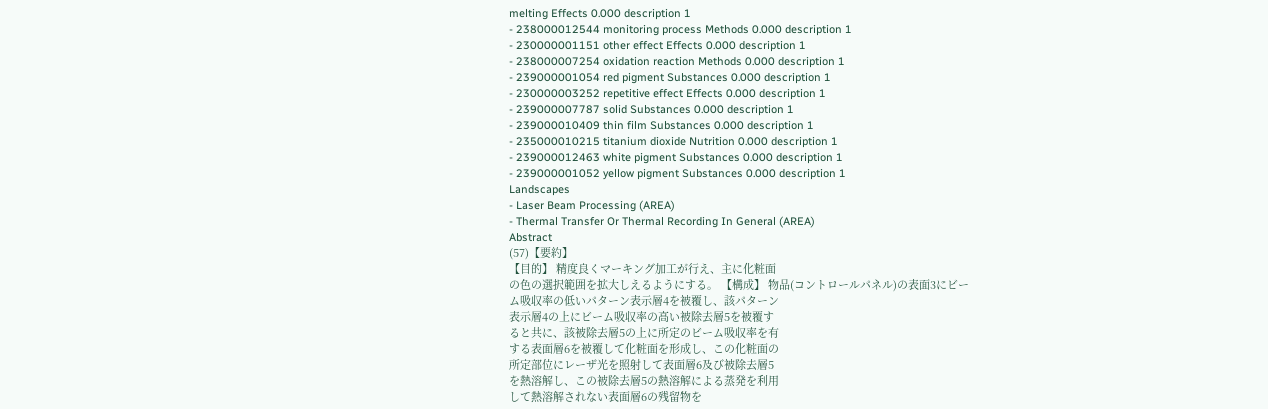melting Effects 0.000 description 1
- 238000012544 monitoring process Methods 0.000 description 1
- 230000001151 other effect Effects 0.000 description 1
- 238000007254 oxidation reaction Methods 0.000 description 1
- 239000001054 red pigment Substances 0.000 description 1
- 230000003252 repetitive effect Effects 0.000 description 1
- 239000007787 solid Substances 0.000 description 1
- 239000010409 thin film Substances 0.000 description 1
- 235000010215 titanium dioxide Nutrition 0.000 description 1
- 239000012463 white pigment Substances 0.000 description 1
- 239000001052 yellow pigment Substances 0.000 description 1
Landscapes
- Laser Beam Processing (AREA)
- Thermal Transfer Or Thermal Recording In General (AREA)
Abstract
(57)【要約】
【目的】 精度良くマーキング加工が行え、主に化粧面
の色の選択範囲を拡大しえるようにする。 【構成】 物品(コントロールパネル)の表面3にビー
ム吸収率の低いパターン表示層4を被覆し、該パターン
表示層4の上にビーム吸収率の高い被除去層5を被覆す
ると共に、該被除去層5の上に所定のビーム吸収率を有
する表面層6を被覆して化粧面を形成し、この化粧面の
所定部位にレーザ光を照射して表面層6及び被除去層5
を熱溶解し、この被除去層5の熱溶解による蒸発を利用
して熱溶解されない表面層6の残留物を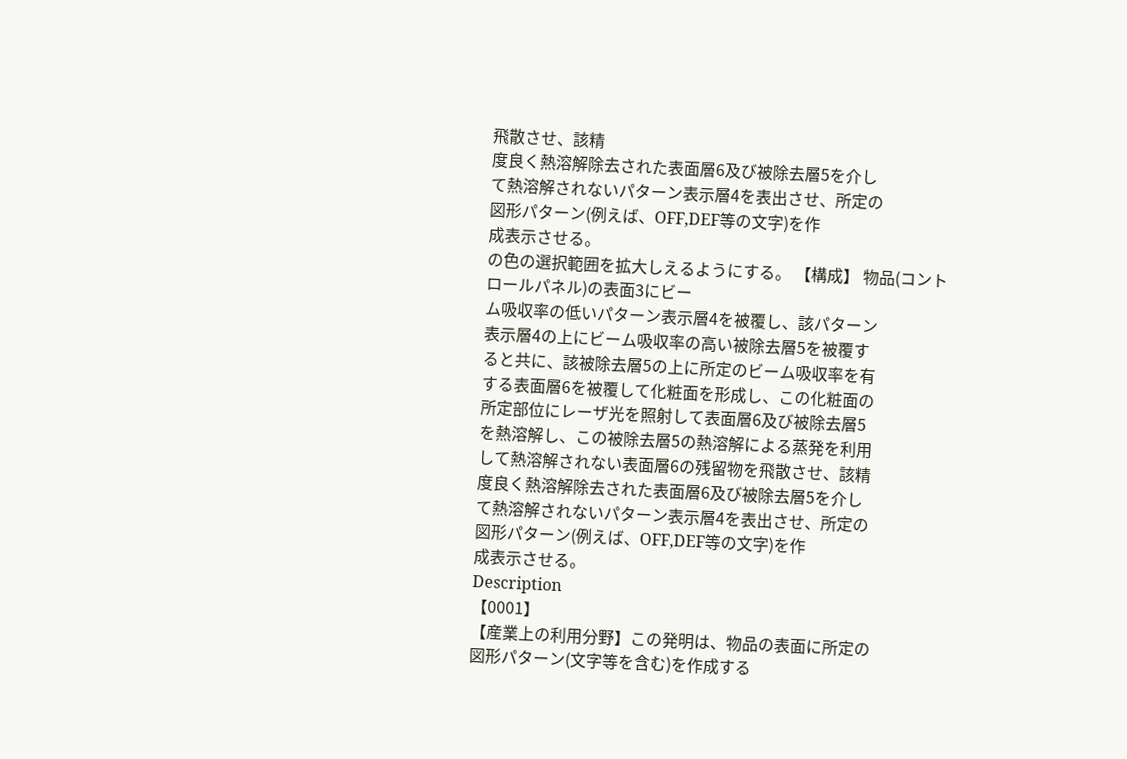飛散させ、該精
度良く熱溶解除去された表面層6及び被除去層5を介し
て熱溶解されないパターン表示層4を表出させ、所定の
図形パターン(例えば、OFF,DEF等の文字)を作
成表示させる。
の色の選択範囲を拡大しえるようにする。 【構成】 物品(コントロールパネル)の表面3にビー
ム吸収率の低いパターン表示層4を被覆し、該パターン
表示層4の上にビーム吸収率の高い被除去層5を被覆す
ると共に、該被除去層5の上に所定のビーム吸収率を有
する表面層6を被覆して化粧面を形成し、この化粧面の
所定部位にレーザ光を照射して表面層6及び被除去層5
を熱溶解し、この被除去層5の熱溶解による蒸発を利用
して熱溶解されない表面層6の残留物を飛散させ、該精
度良く熱溶解除去された表面層6及び被除去層5を介し
て熱溶解されないパターン表示層4を表出させ、所定の
図形パターン(例えば、OFF,DEF等の文字)を作
成表示させる。
Description
【0001】
【産業上の利用分野】この発明は、物品の表面に所定の
図形パターン(文字等を含む)を作成する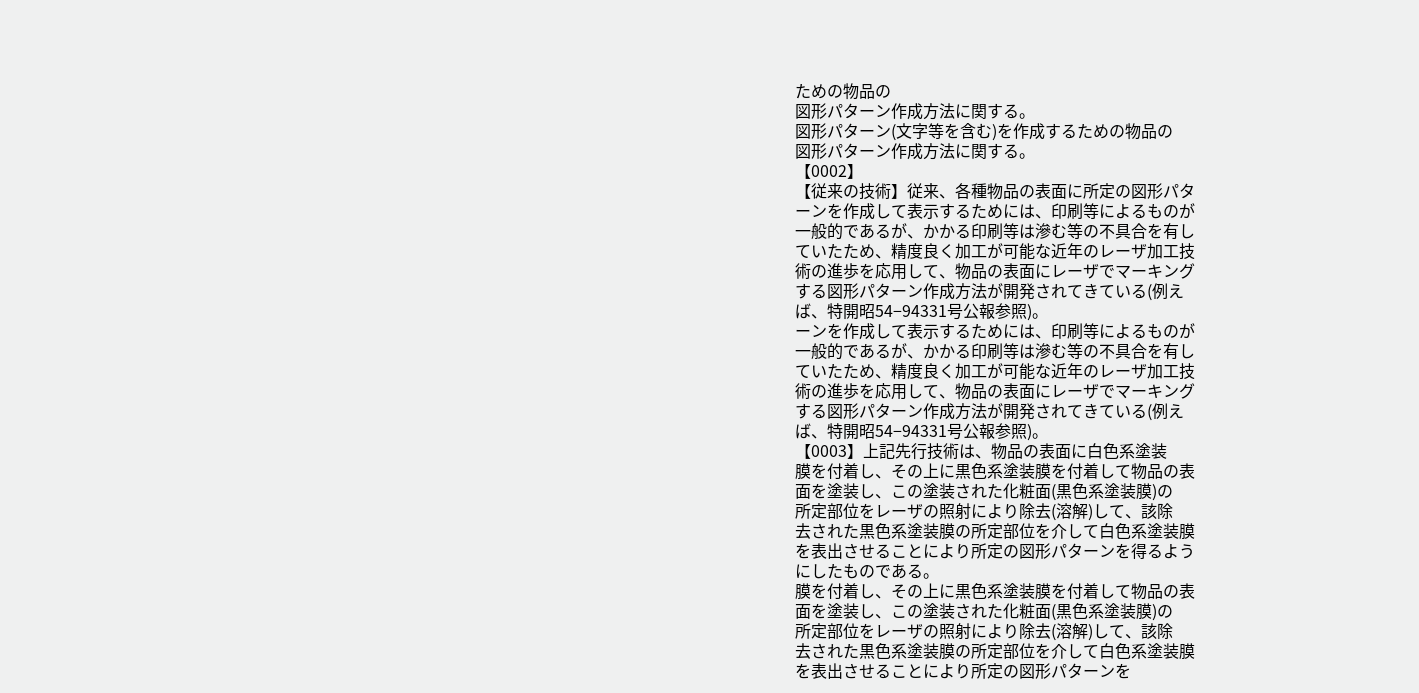ための物品の
図形パターン作成方法に関する。
図形パターン(文字等を含む)を作成するための物品の
図形パターン作成方法に関する。
【0002】
【従来の技術】従来、各種物品の表面に所定の図形パタ
ーンを作成して表示するためには、印刷等によるものが
一般的であるが、かかる印刷等は滲む等の不具合を有し
ていたため、精度良く加工が可能な近年のレーザ加工技
術の進歩を応用して、物品の表面にレーザでマーキング
する図形パターン作成方法が開発されてきている(例え
ば、特開昭54−94331号公報参照)。
ーンを作成して表示するためには、印刷等によるものが
一般的であるが、かかる印刷等は滲む等の不具合を有し
ていたため、精度良く加工が可能な近年のレーザ加工技
術の進歩を応用して、物品の表面にレーザでマーキング
する図形パターン作成方法が開発されてきている(例え
ば、特開昭54−94331号公報参照)。
【0003】上記先行技術は、物品の表面に白色系塗装
膜を付着し、その上に黒色系塗装膜を付着して物品の表
面を塗装し、この塗装された化粧面(黒色系塗装膜)の
所定部位をレーザの照射により除去(溶解)して、該除
去された黒色系塗装膜の所定部位を介して白色系塗装膜
を表出させることにより所定の図形パターンを得るよう
にしたものである。
膜を付着し、その上に黒色系塗装膜を付着して物品の表
面を塗装し、この塗装された化粧面(黒色系塗装膜)の
所定部位をレーザの照射により除去(溶解)して、該除
去された黒色系塗装膜の所定部位を介して白色系塗装膜
を表出させることにより所定の図形パターンを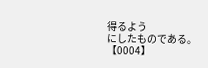得るよう
にしたものである。
【0004】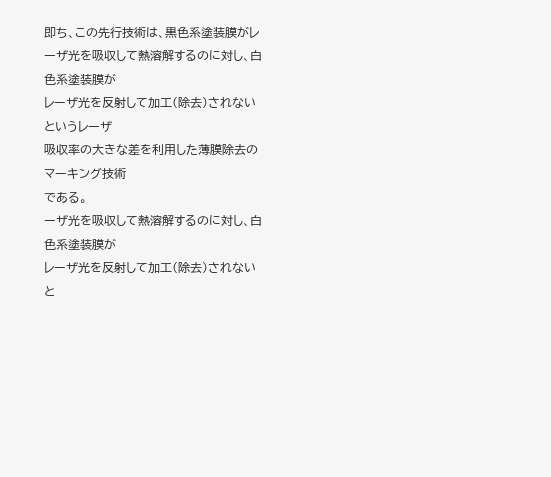即ち、この先行技術は、黒色系塗装膜がレ
ーザ光を吸収して熱溶解するのに対し、白色系塗装膜が
レーザ光を反射して加工(除去)されないというレーザ
吸収率の大きな差を利用した薄膜除去のマーキング技術
である。
ーザ光を吸収して熱溶解するのに対し、白色系塗装膜が
レーザ光を反射して加工(除去)されないと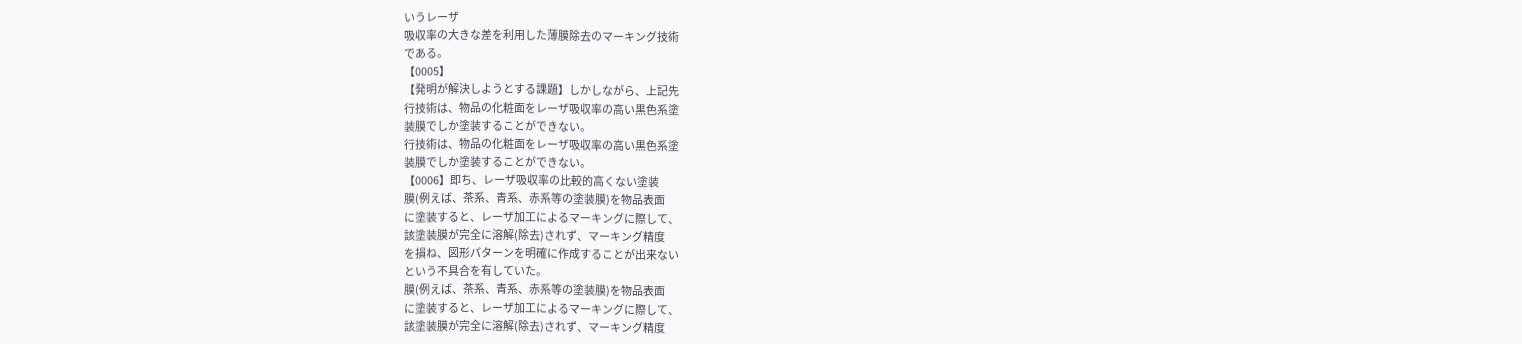いうレーザ
吸収率の大きな差を利用した薄膜除去のマーキング技術
である。
【0005】
【発明が解決しようとする課題】しかしながら、上記先
行技術は、物品の化粧面をレーザ吸収率の高い黒色系塗
装膜でしか塗装することができない。
行技術は、物品の化粧面をレーザ吸収率の高い黒色系塗
装膜でしか塗装することができない。
【0006】即ち、レーザ吸収率の比較的高くない塗装
膜(例えば、茶系、青系、赤系等の塗装膜)を物品表面
に塗装すると、レーザ加工によるマーキングに際して、
該塗装膜が完全に溶解(除去)されず、マーキング精度
を損ね、図形パターンを明確に作成することが出来ない
という不具合を有していた。
膜(例えば、茶系、青系、赤系等の塗装膜)を物品表面
に塗装すると、レーザ加工によるマーキングに際して、
該塗装膜が完全に溶解(除去)されず、マーキング精度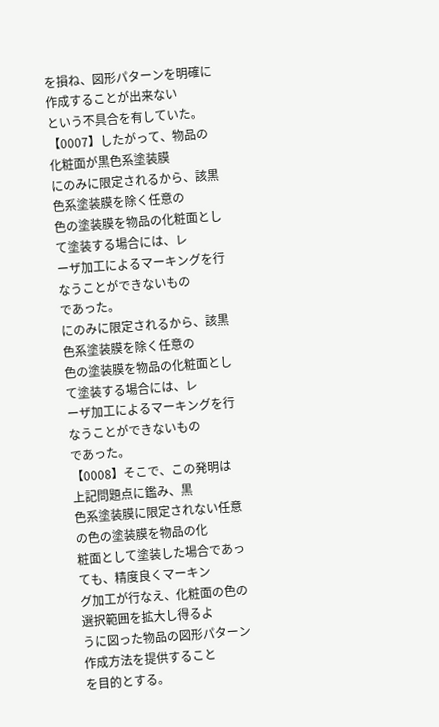を損ね、図形パターンを明確に作成することが出来ない
という不具合を有していた。
【0007】したがって、物品の化粧面が黒色系塗装膜
にのみに限定されるから、該黒色系塗装膜を除く任意の
色の塗装膜を物品の化粧面として塗装する場合には、レ
ーザ加工によるマーキングを行なうことができないもの
であった。
にのみに限定されるから、該黒色系塗装膜を除く任意の
色の塗装膜を物品の化粧面として塗装する場合には、レ
ーザ加工によるマーキングを行なうことができないもの
であった。
【0008】そこで、この発明は上記問題点に鑑み、黒
色系塗装膜に限定されない任意の色の塗装膜を物品の化
粧面として塗装した場合であっても、精度良くマーキン
グ加工が行なえ、化粧面の色の選択範囲を拡大し得るよ
うに図った物品の図形パターン作成方法を提供すること
を目的とする。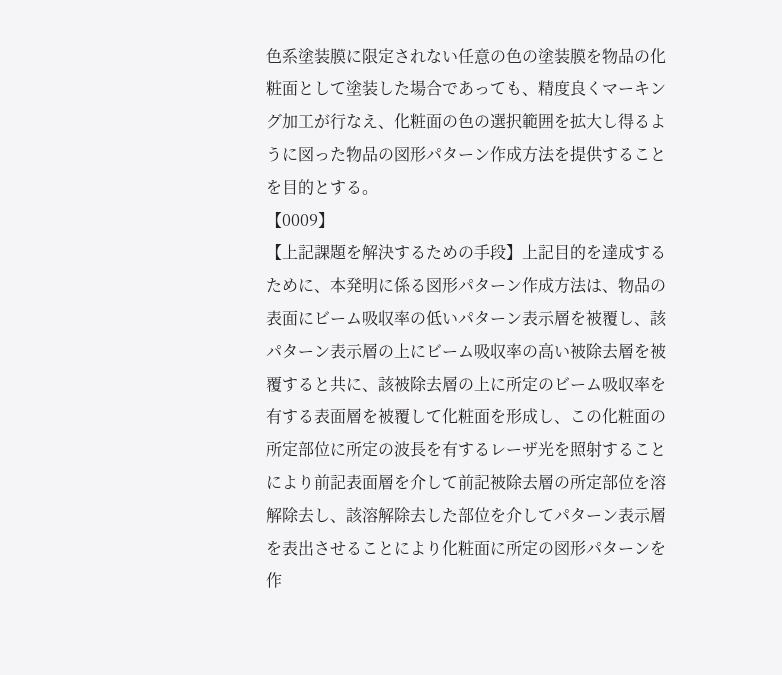色系塗装膜に限定されない任意の色の塗装膜を物品の化
粧面として塗装した場合であっても、精度良くマーキン
グ加工が行なえ、化粧面の色の選択範囲を拡大し得るよ
うに図った物品の図形パターン作成方法を提供すること
を目的とする。
【0009】
【上記課題を解決するための手段】上記目的を達成する
ために、本発明に係る図形パターン作成方法は、物品の
表面にビーム吸収率の低いパターン表示層を被覆し、該
パターン表示層の上にビーム吸収率の高い被除去層を被
覆すると共に、該被除去層の上に所定のビーム吸収率を
有する表面層を被覆して化粧面を形成し、この化粧面の
所定部位に所定の波長を有するレーザ光を照射すること
により前記表面層を介して前記被除去層の所定部位を溶
解除去し、該溶解除去した部位を介してパターン表示層
を表出させることにより化粧面に所定の図形パターンを
作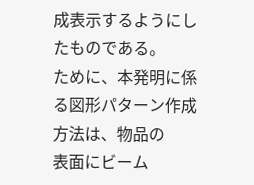成表示するようにしたものである。
ために、本発明に係る図形パターン作成方法は、物品の
表面にビーム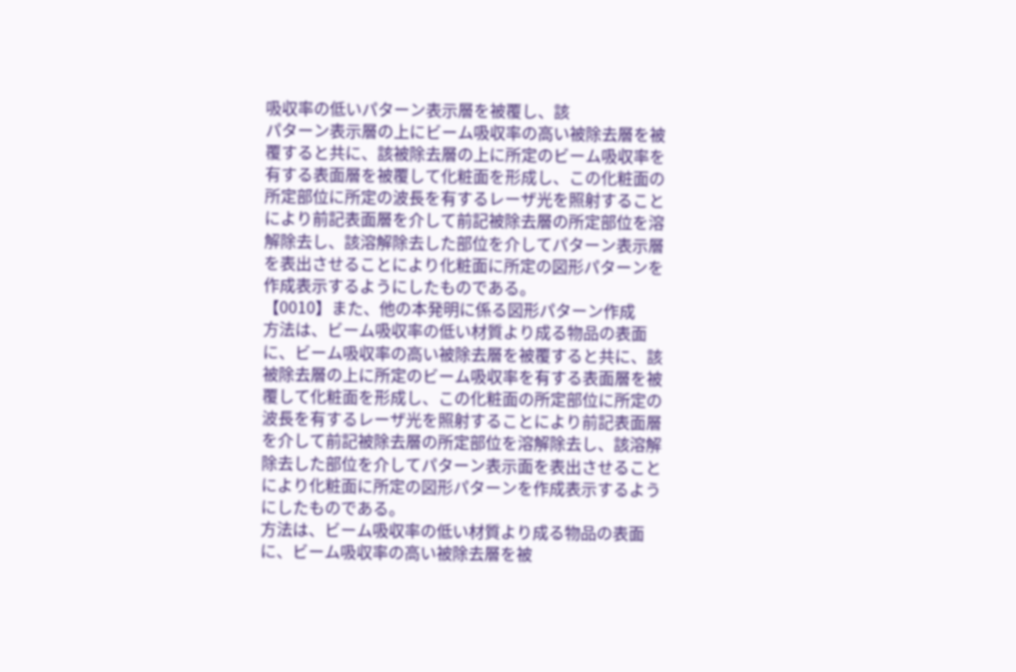吸収率の低いパターン表示層を被覆し、該
パターン表示層の上にビーム吸収率の高い被除去層を被
覆すると共に、該被除去層の上に所定のビーム吸収率を
有する表面層を被覆して化粧面を形成し、この化粧面の
所定部位に所定の波長を有するレーザ光を照射すること
により前記表面層を介して前記被除去層の所定部位を溶
解除去し、該溶解除去した部位を介してパターン表示層
を表出させることにより化粧面に所定の図形パターンを
作成表示するようにしたものである。
【0010】また、他の本発明に係る図形パターン作成
方法は、ビーム吸収率の低い材質より成る物品の表面
に、ビーム吸収率の高い被除去層を被覆すると共に、該
被除去層の上に所定のビーム吸収率を有する表面層を被
覆して化粧面を形成し、この化粧面の所定部位に所定の
波長を有するレーザ光を照射することにより前記表面層
を介して前記被除去層の所定部位を溶解除去し、該溶解
除去した部位を介してパターン表示面を表出させること
により化粧面に所定の図形パターンを作成表示するよう
にしたものである。
方法は、ビーム吸収率の低い材質より成る物品の表面
に、ビーム吸収率の高い被除去層を被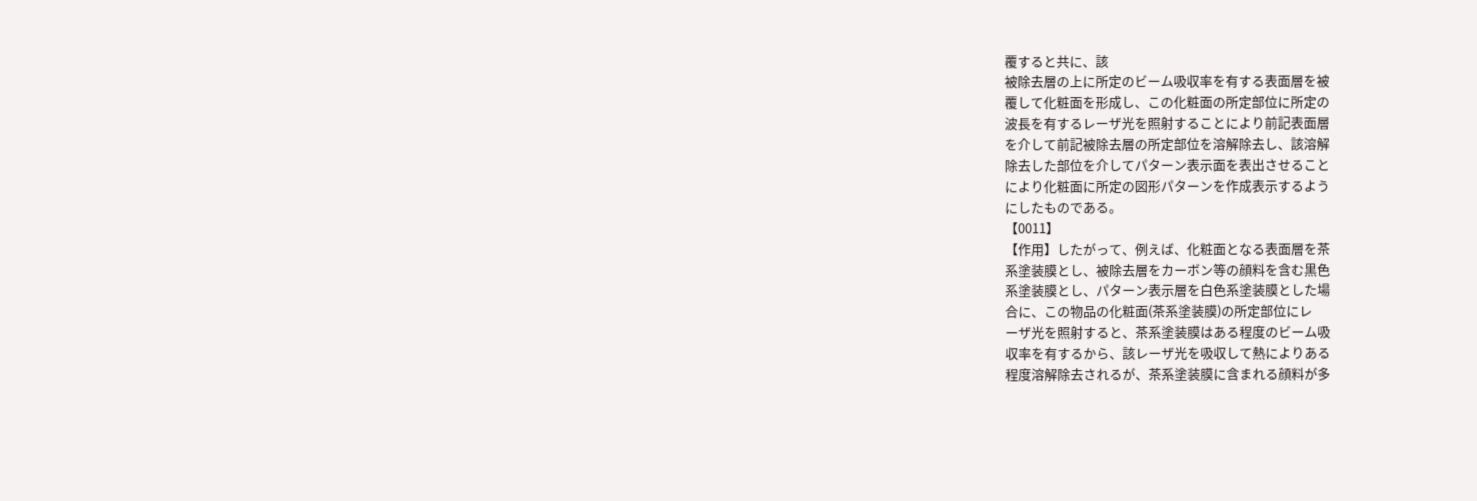覆すると共に、該
被除去層の上に所定のビーム吸収率を有する表面層を被
覆して化粧面を形成し、この化粧面の所定部位に所定の
波長を有するレーザ光を照射することにより前記表面層
を介して前記被除去層の所定部位を溶解除去し、該溶解
除去した部位を介してパターン表示面を表出させること
により化粧面に所定の図形パターンを作成表示するよう
にしたものである。
【0011】
【作用】したがって、例えば、化粧面となる表面層を茶
系塗装膜とし、被除去層をカーボン等の顔料を含む黒色
系塗装膜とし、パターン表示層を白色系塗装膜とした場
合に、この物品の化粧面(茶系塗装膜)の所定部位にレ
ーザ光を照射すると、茶系塗装膜はある程度のビーム吸
収率を有するから、該レーザ光を吸収して熱によりある
程度溶解除去されるが、茶系塗装膜に含まれる顔料が多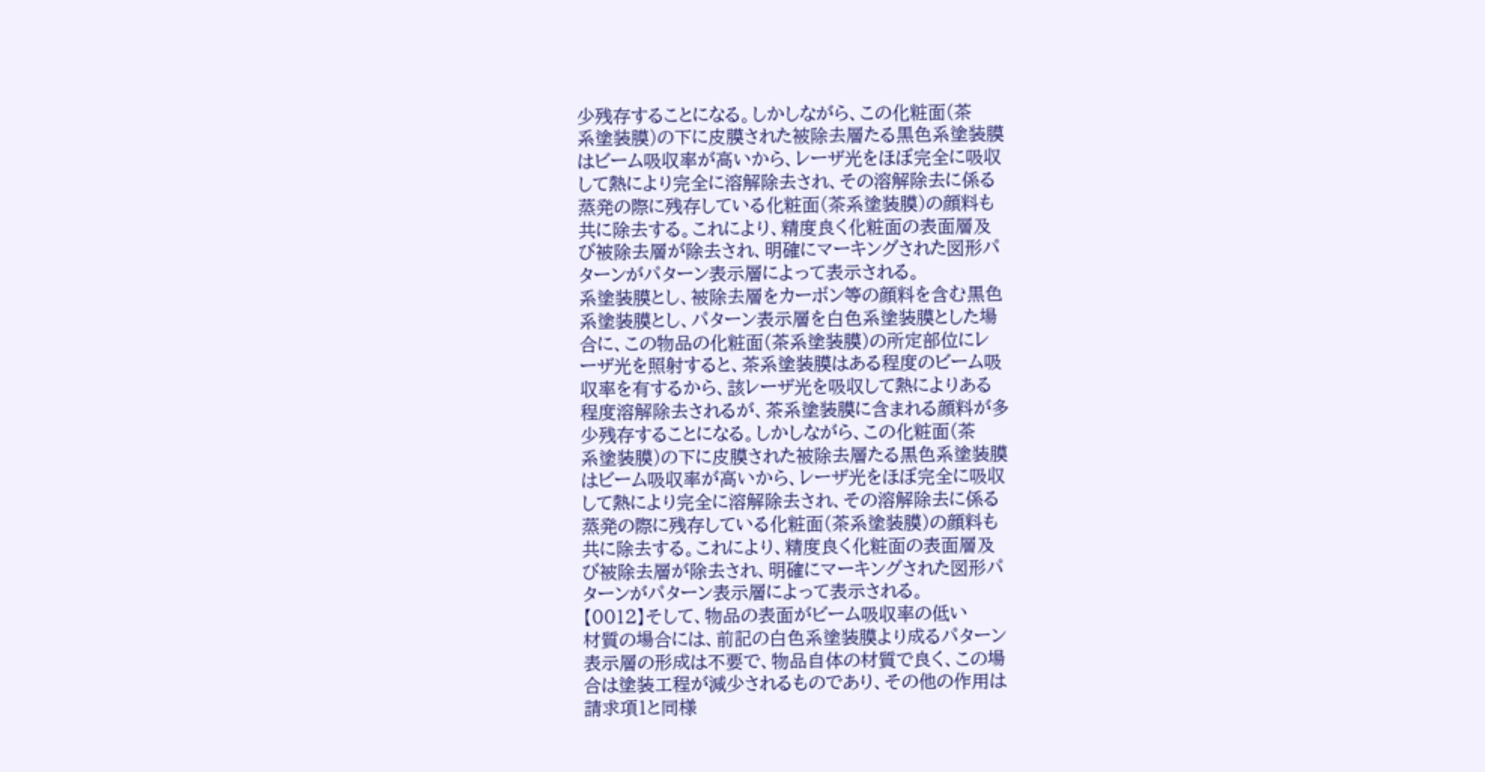少残存することになる。しかしながら、この化粧面(茶
系塗装膜)の下に皮膜された被除去層たる黒色系塗装膜
はビーム吸収率が高いから、レーザ光をほぼ完全に吸収
して熱により完全に溶解除去され、その溶解除去に係る
蒸発の際に残存している化粧面(茶系塗装膜)の顔料も
共に除去する。これにより、精度良く化粧面の表面層及
び被除去層が除去され、明確にマーキングされた図形パ
ターンがパターン表示層によって表示される。
系塗装膜とし、被除去層をカーボン等の顔料を含む黒色
系塗装膜とし、パターン表示層を白色系塗装膜とした場
合に、この物品の化粧面(茶系塗装膜)の所定部位にレ
ーザ光を照射すると、茶系塗装膜はある程度のビーム吸
収率を有するから、該レーザ光を吸収して熱によりある
程度溶解除去されるが、茶系塗装膜に含まれる顔料が多
少残存することになる。しかしながら、この化粧面(茶
系塗装膜)の下に皮膜された被除去層たる黒色系塗装膜
はビーム吸収率が高いから、レーザ光をほぼ完全に吸収
して熱により完全に溶解除去され、その溶解除去に係る
蒸発の際に残存している化粧面(茶系塗装膜)の顔料も
共に除去する。これにより、精度良く化粧面の表面層及
び被除去層が除去され、明確にマーキングされた図形パ
ターンがパターン表示層によって表示される。
【0012】そして、物品の表面がビーム吸収率の低い
材質の場合には、前記の白色系塗装膜より成るパターン
表示層の形成は不要で、物品自体の材質で良く、この場
合は塗装工程が減少されるものであり、その他の作用は
請求項1と同様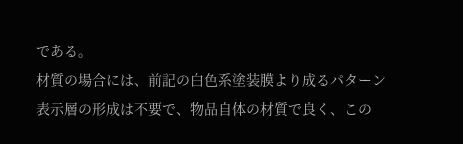である。
材質の場合には、前記の白色系塗装膜より成るパターン
表示層の形成は不要で、物品自体の材質で良く、この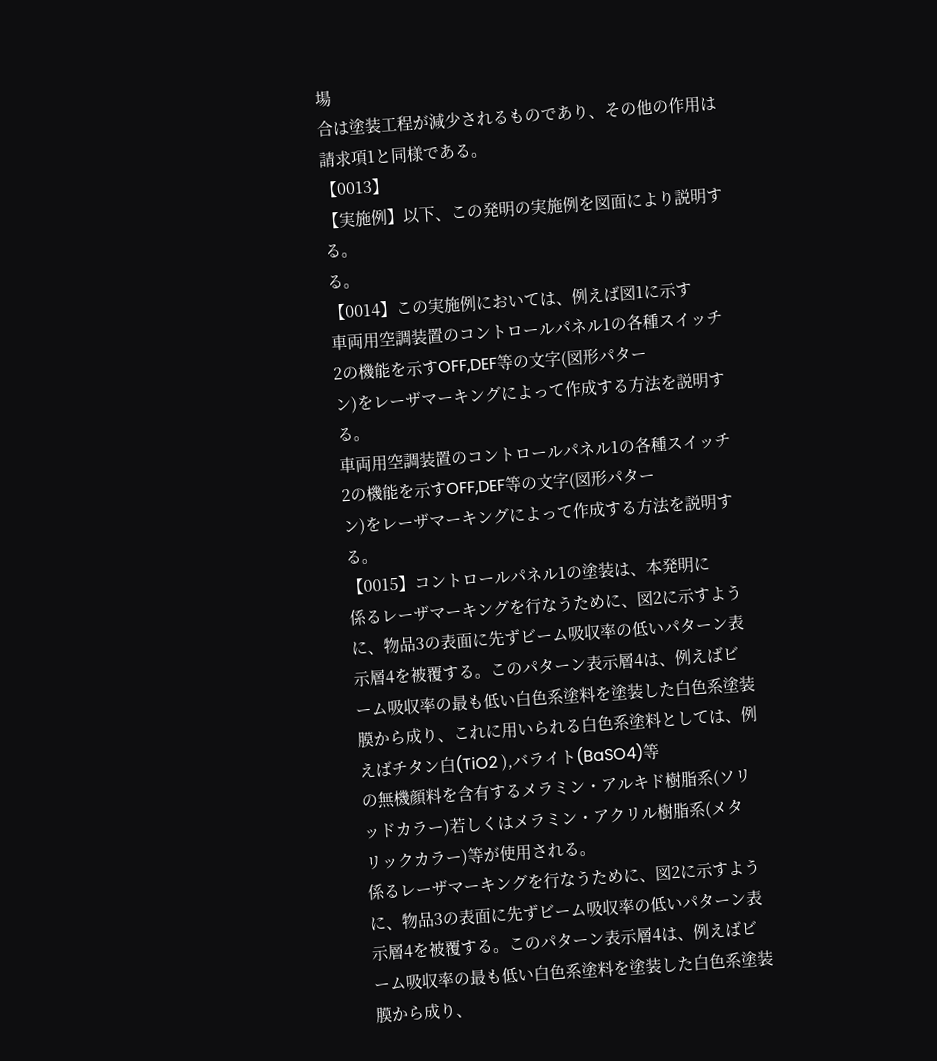場
合は塗装工程が減少されるものであり、その他の作用は
請求項1と同様である。
【0013】
【実施例】以下、この発明の実施例を図面により説明す
る。
る。
【0014】この実施例においては、例えば図1に示す
車両用空調装置のコントロールパネル1の各種スイッチ
2の機能を示すOFF,DEF等の文字(図形パター
ン)をレーザマーキングによって作成する方法を説明す
る。
車両用空調装置のコントロールパネル1の各種スイッチ
2の機能を示すOFF,DEF等の文字(図形パター
ン)をレーザマーキングによって作成する方法を説明す
る。
【0015】コントロールパネル1の塗装は、本発明に
係るレーザマーキングを行なうために、図2に示すよう
に、物品3の表面に先ずビーム吸収率の低いパターン表
示層4を被覆する。このパターン表示層4は、例えばビ
ーム吸収率の最も低い白色系塗料を塗装した白色系塗装
膜から成り、これに用いられる白色系塗料としては、例
えばチタン白(TiO2 ),バライト(BaSO4)等
の無機顔料を含有するメラミン・アルキド樹脂系(ソリ
ッドカラー)若しくはメラミン・アクリル樹脂系(メタ
リックカラー)等が使用される。
係るレーザマーキングを行なうために、図2に示すよう
に、物品3の表面に先ずビーム吸収率の低いパターン表
示層4を被覆する。このパターン表示層4は、例えばビ
ーム吸収率の最も低い白色系塗料を塗装した白色系塗装
膜から成り、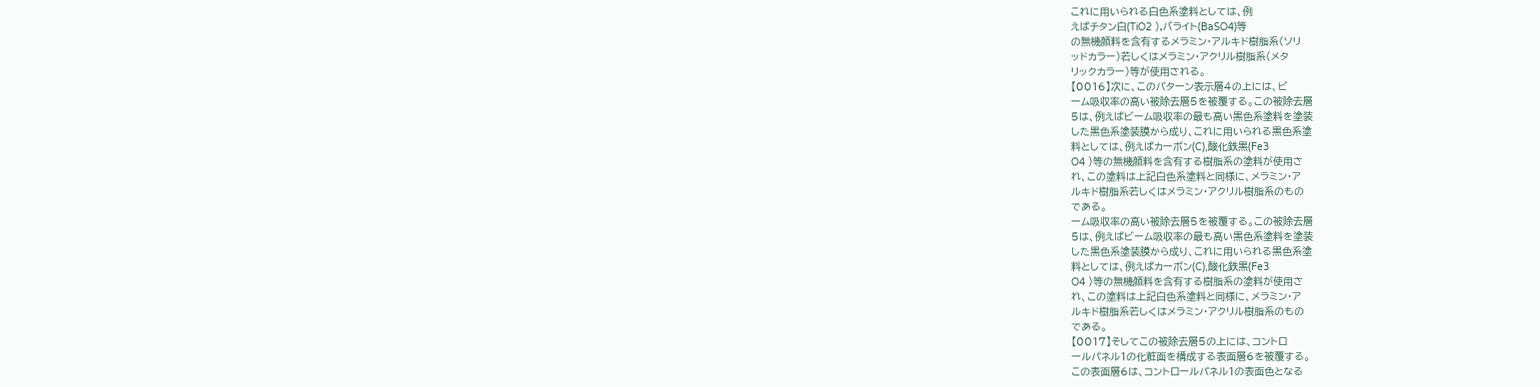これに用いられる白色系塗料としては、例
えばチタン白(TiO2 ),バライト(BaSO4)等
の無機顔料を含有するメラミン・アルキド樹脂系(ソリ
ッドカラー)若しくはメラミン・アクリル樹脂系(メタ
リックカラー)等が使用される。
【0016】次に、このパターン表示層4の上には、ビ
ーム吸収率の高い被除去層5を被覆する。この被除去層
5は、例えばビーム吸収率の最も高い黒色系塗料を塗装
した黒色系塗装膜から成り、これに用いられる黒色系塗
料としては、例えばカーボン(C),酸化鉄黒(Fe3
O4 )等の無機顔料を含有する樹脂系の塗料が使用さ
れ、この塗料は上記白色系塗料と同様に、メラミン・ア
ルキド樹脂系若しくはメラミン・アクリル樹脂系のもの
である。
ーム吸収率の高い被除去層5を被覆する。この被除去層
5は、例えばビーム吸収率の最も高い黒色系塗料を塗装
した黒色系塗装膜から成り、これに用いられる黒色系塗
料としては、例えばカーボン(C),酸化鉄黒(Fe3
O4 )等の無機顔料を含有する樹脂系の塗料が使用さ
れ、この塗料は上記白色系塗料と同様に、メラミン・ア
ルキド樹脂系若しくはメラミン・アクリル樹脂系のもの
である。
【0017】そしてこの被除去層5の上には、コントロ
ールパネル1の化粧面を構成する表面層6を被覆する。
この表面層6は、コントロールパネル1の表面色となる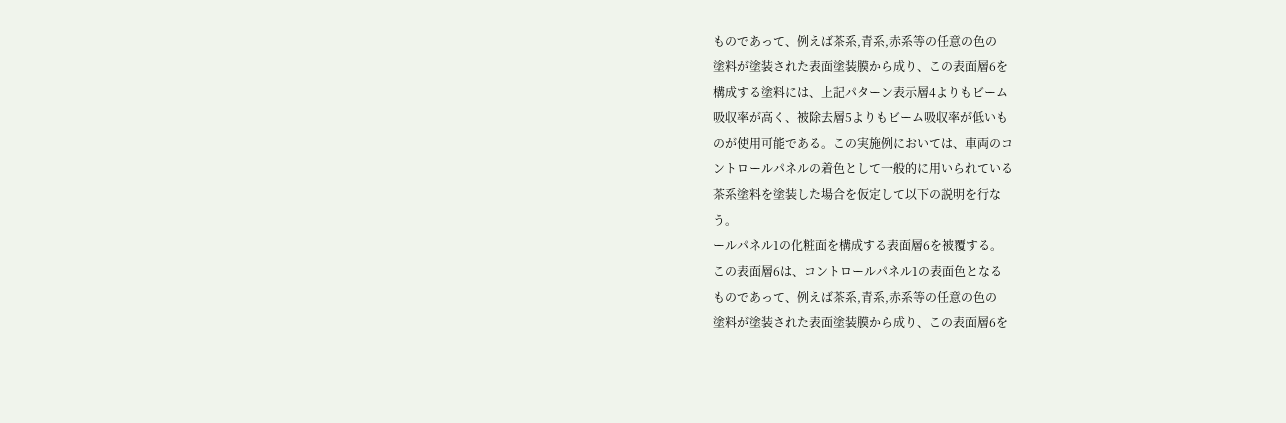ものであって、例えば茶系,青系,赤系等の任意の色の
塗料が塗装された表面塗装膜から成り、この表面層6を
構成する塗料には、上記パターン表示層4よりもビーム
吸収率が高く、被除去層5よりもビーム吸収率が低いも
のが使用可能である。この実施例においては、車両のコ
ントロールパネルの着色として一般的に用いられている
茶系塗料を塗装した場合を仮定して以下の説明を行な
う。
ールパネル1の化粧面を構成する表面層6を被覆する。
この表面層6は、コントロールパネル1の表面色となる
ものであって、例えば茶系,青系,赤系等の任意の色の
塗料が塗装された表面塗装膜から成り、この表面層6を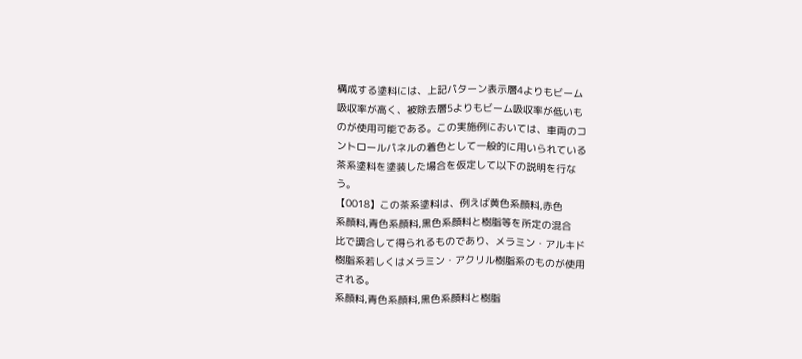構成する塗料には、上記パターン表示層4よりもビーム
吸収率が高く、被除去層5よりもビーム吸収率が低いも
のが使用可能である。この実施例においては、車両のコ
ントロールパネルの着色として一般的に用いられている
茶系塗料を塗装した場合を仮定して以下の説明を行な
う。
【0018】この茶系塗料は、例えば黄色系顔料,赤色
系顔料,青色系顔料,黒色系顔料と樹脂等を所定の混合
比で調合して得られるものであり、メラミン・アルキド
樹脂系若しくはメラミン・アクリル樹脂系のものが使用
される。
系顔料,青色系顔料,黒色系顔料と樹脂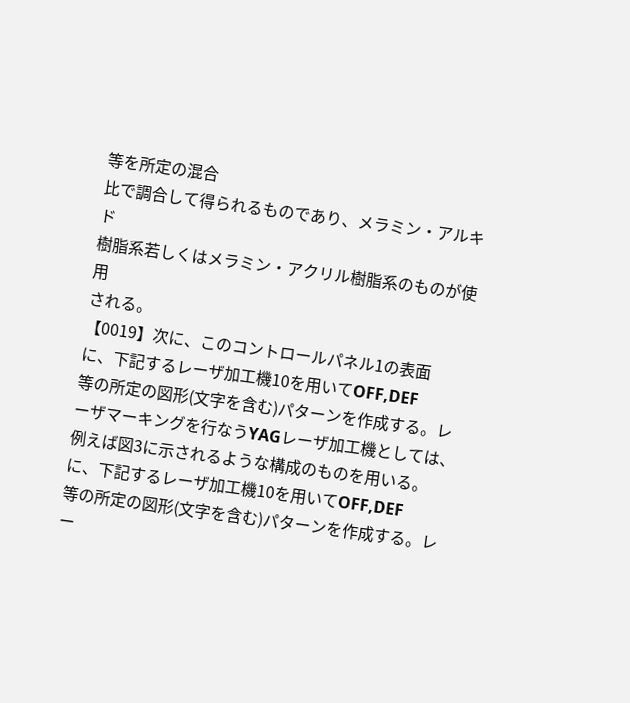等を所定の混合
比で調合して得られるものであり、メラミン・アルキド
樹脂系若しくはメラミン・アクリル樹脂系のものが使用
される。
【0019】次に、このコントロールパネル1の表面
に、下記するレーザ加工機10を用いてOFF,DEF
等の所定の図形(文字を含む)パターンを作成する。レ
ーザマーキングを行なうYAGレーザ加工機としては、
例えば図3に示されるような構成のものを用いる。
に、下記するレーザ加工機10を用いてOFF,DEF
等の所定の図形(文字を含む)パターンを作成する。レ
ー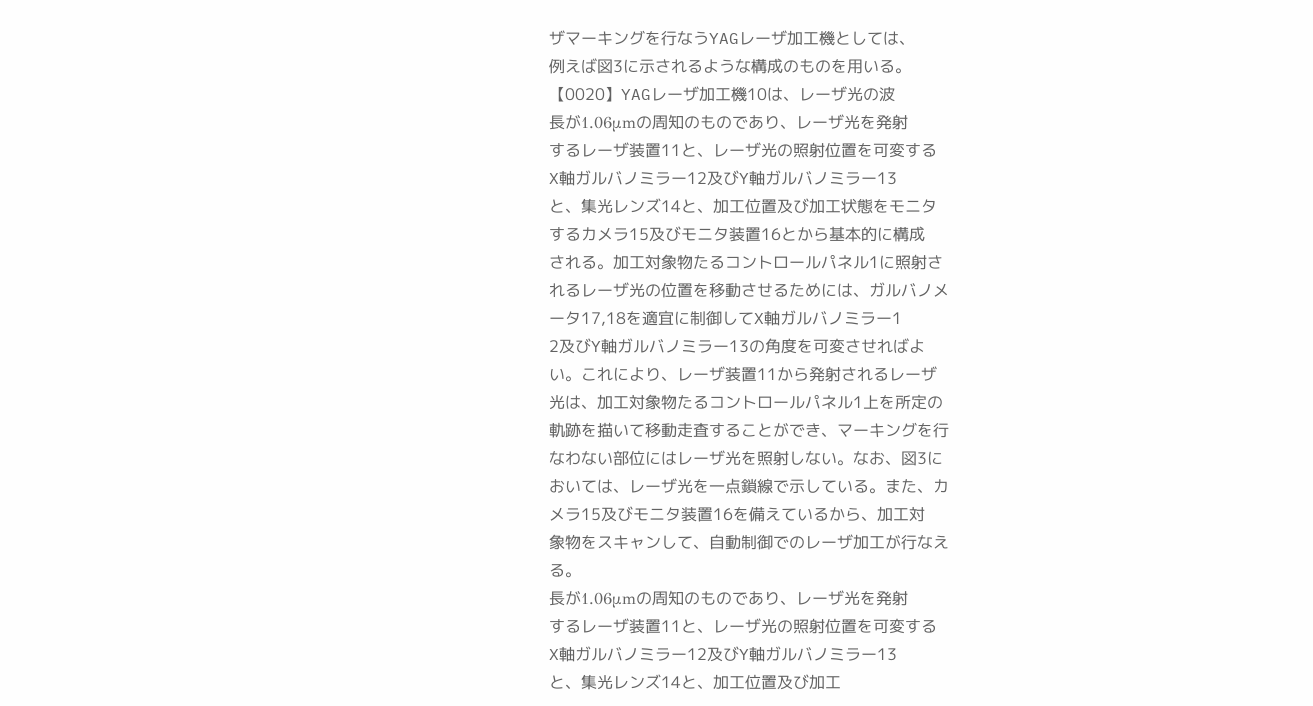ザマーキングを行なうYAGレーザ加工機としては、
例えば図3に示されるような構成のものを用いる。
【0020】YAGレーザ加工機10は、レーザ光の波
長が1.06μmの周知のものであり、レーザ光を発射
するレーザ装置11と、レーザ光の照射位置を可変する
X軸ガルバノミラー12及びY軸ガルバノミラー13
と、集光レンズ14と、加工位置及び加工状態をモニタ
するカメラ15及びモニタ装置16とから基本的に構成
される。加工対象物たるコントロールパネル1に照射さ
れるレーザ光の位置を移動させるためには、ガルバノメ
ータ17,18を適宜に制御してX軸ガルバノミラー1
2及びY軸ガルバノミラー13の角度を可変させればよ
い。これにより、レーザ装置11から発射されるレーザ
光は、加工対象物たるコントロールパネル1上を所定の
軌跡を描いて移動走査することができ、マーキングを行
なわない部位にはレーザ光を照射しない。なお、図3に
おいては、レーザ光を一点鎖線で示している。また、カ
メラ15及びモニタ装置16を備えているから、加工対
象物をスキャンして、自動制御でのレーザ加工が行なえ
る。
長が1.06μmの周知のものであり、レーザ光を発射
するレーザ装置11と、レーザ光の照射位置を可変する
X軸ガルバノミラー12及びY軸ガルバノミラー13
と、集光レンズ14と、加工位置及び加工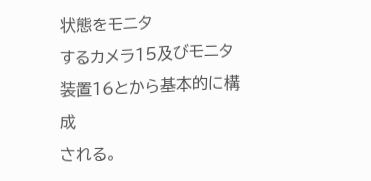状態をモニタ
するカメラ15及びモニタ装置16とから基本的に構成
される。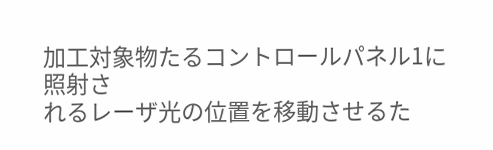加工対象物たるコントロールパネル1に照射さ
れるレーザ光の位置を移動させるた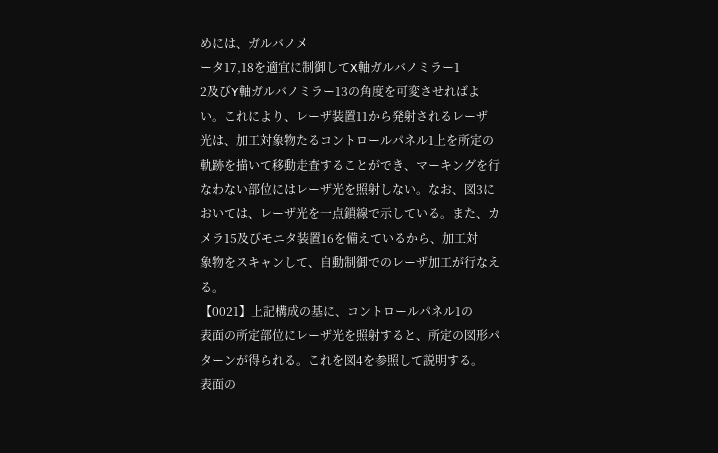めには、ガルバノメ
ータ17,18を適宜に制御してX軸ガルバノミラー1
2及びY軸ガルバノミラー13の角度を可変させればよ
い。これにより、レーザ装置11から発射されるレーザ
光は、加工対象物たるコントロールパネル1上を所定の
軌跡を描いて移動走査することができ、マーキングを行
なわない部位にはレーザ光を照射しない。なお、図3に
おいては、レーザ光を一点鎖線で示している。また、カ
メラ15及びモニタ装置16を備えているから、加工対
象物をスキャンして、自動制御でのレーザ加工が行なえ
る。
【0021】上記構成の基に、コントロールパネル1の
表面の所定部位にレーザ光を照射すると、所定の図形パ
ターンが得られる。これを図4を参照して説明する。
表面の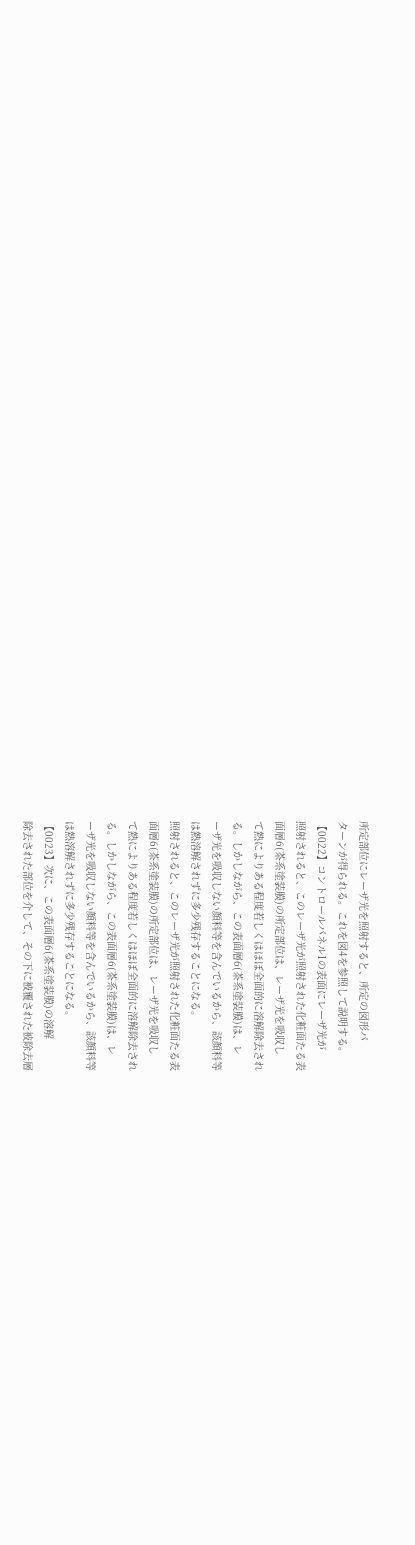所定部位にレーザ光を照射すると、所定の図形パ
ターンが得られる。これを図4を参照して説明する。
【0022】コントロールパネル1の表面にレーザ光が
照射されると、このレーザ光が照射された化粧面たる表
面層6(茶系塗装膜)の所定部位は、レーザ光を吸収し
て熱によりある程度若しくはほぼ全面的に溶解除去され
る。しかしながら、この表面層6(茶系塗装膜)は、レ
ーザ光を吸収しない顔料等を含んでいるから、該顔料等
は熱溶解されずに多少残存することになる。
照射されると、このレーザ光が照射された化粧面たる表
面層6(茶系塗装膜)の所定部位は、レーザ光を吸収し
て熱によりある程度若しくはほぼ全面的に溶解除去され
る。しかしながら、この表面層6(茶系塗装膜)は、レ
ーザ光を吸収しない顔料等を含んでいるから、該顔料等
は熱溶解されずに多少残存することになる。
【0023】次に、この表面層6(茶系塗装膜)の溶解
除去された部位を介して、その下に被覆された被除去層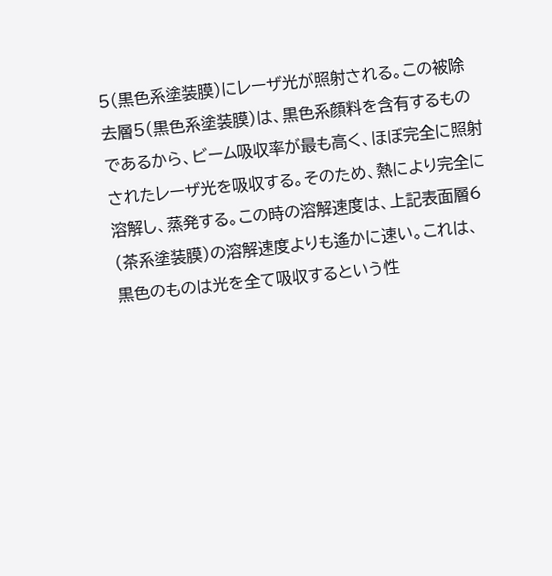5(黒色系塗装膜)にレーザ光が照射される。この被除
去層5(黒色系塗装膜)は、黒色系顔料を含有するもの
であるから、ビーム吸収率が最も高く、ほぼ完全に照射
されたレーザ光を吸収する。そのため、熱により完全に
溶解し、蒸発する。この時の溶解速度は、上記表面層6
(茶系塗装膜)の溶解速度よりも遙かに速い。これは、
黒色のものは光を全て吸収するという性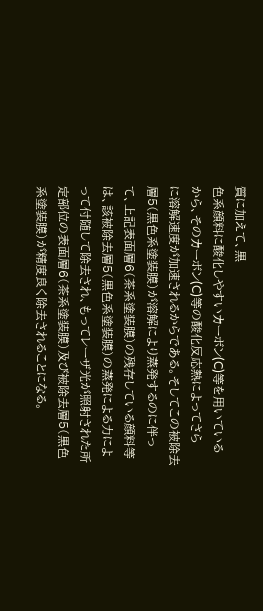質に加えて、黒
色系顔料に酸化しやすいカーボン(C)等を用いている
から、そのカーボン(C)等の酸化反応熱によってさら
に溶解速度が加速されるからである。そしてこの被除去
層5(黒色系塗装膜)が溶解により蒸発するのに伴っ
て、上記表面層6(茶系塗装膜)の残存している顔料等
は、該被除去層5(黒色系塗装膜)の蒸発による力によ
って付随して除去され、もってレーザ光が照射された所
定部位の表面層6(茶系塗装膜)及び被除去層5(黒色
系塗装膜)が精度良く除去されることになる。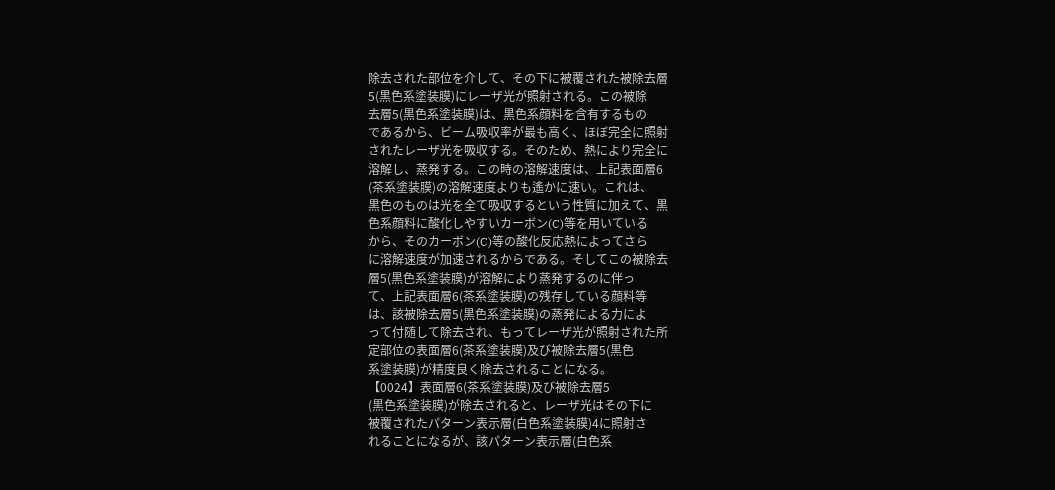除去された部位を介して、その下に被覆された被除去層
5(黒色系塗装膜)にレーザ光が照射される。この被除
去層5(黒色系塗装膜)は、黒色系顔料を含有するもの
であるから、ビーム吸収率が最も高く、ほぼ完全に照射
されたレーザ光を吸収する。そのため、熱により完全に
溶解し、蒸発する。この時の溶解速度は、上記表面層6
(茶系塗装膜)の溶解速度よりも遙かに速い。これは、
黒色のものは光を全て吸収するという性質に加えて、黒
色系顔料に酸化しやすいカーボン(C)等を用いている
から、そのカーボン(C)等の酸化反応熱によってさら
に溶解速度が加速されるからである。そしてこの被除去
層5(黒色系塗装膜)が溶解により蒸発するのに伴っ
て、上記表面層6(茶系塗装膜)の残存している顔料等
は、該被除去層5(黒色系塗装膜)の蒸発による力によ
って付随して除去され、もってレーザ光が照射された所
定部位の表面層6(茶系塗装膜)及び被除去層5(黒色
系塗装膜)が精度良く除去されることになる。
【0024】表面層6(茶系塗装膜)及び被除去層5
(黒色系塗装膜)が除去されると、レーザ光はその下に
被覆されたパターン表示層(白色系塗装膜)4に照射さ
れることになるが、該パターン表示層(白色系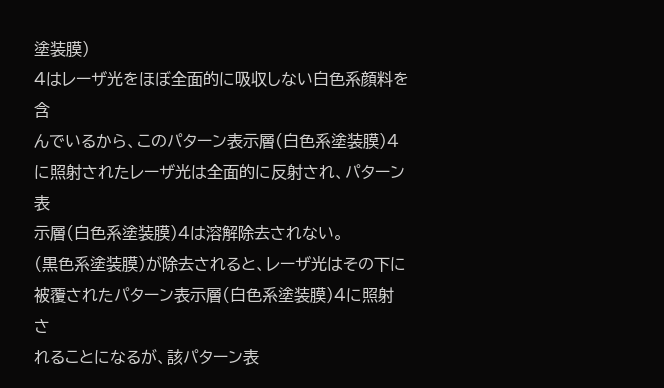塗装膜)
4はレーザ光をほぼ全面的に吸収しない白色系顔料を含
んでいるから、このパターン表示層(白色系塗装膜)4
に照射されたレーザ光は全面的に反射され、パターン表
示層(白色系塗装膜)4は溶解除去されない。
(黒色系塗装膜)が除去されると、レーザ光はその下に
被覆されたパターン表示層(白色系塗装膜)4に照射さ
れることになるが、該パターン表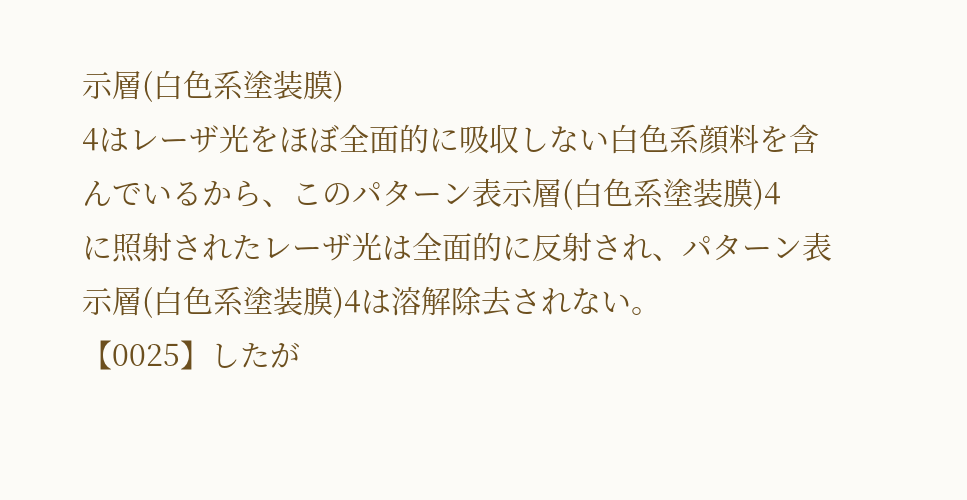示層(白色系塗装膜)
4はレーザ光をほぼ全面的に吸収しない白色系顔料を含
んでいるから、このパターン表示層(白色系塗装膜)4
に照射されたレーザ光は全面的に反射され、パターン表
示層(白色系塗装膜)4は溶解除去されない。
【0025】したが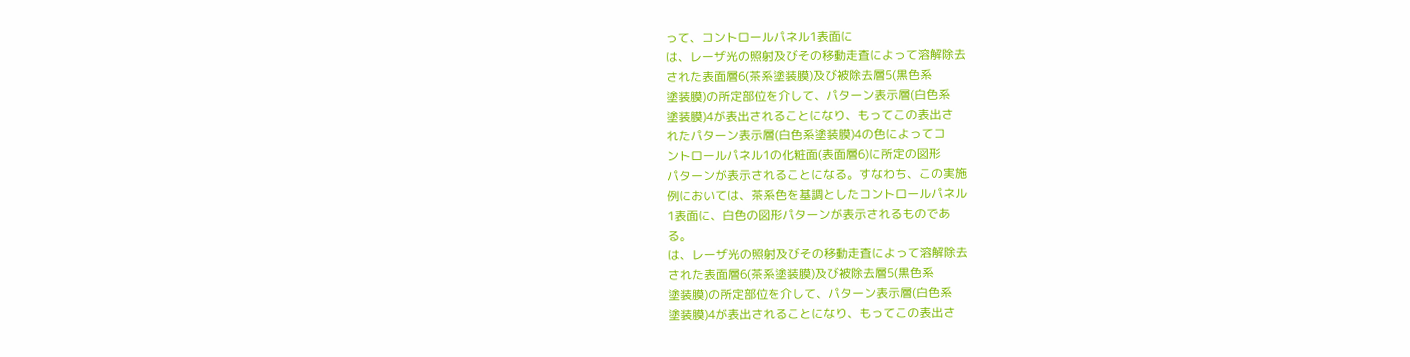って、コントロールパネル1表面に
は、レーザ光の照射及びその移動走査によって溶解除去
された表面層6(茶系塗装膜)及び被除去層5(黒色系
塗装膜)の所定部位を介して、パターン表示層(白色系
塗装膜)4が表出されることになり、もってこの表出さ
れたパターン表示層(白色系塗装膜)4の色によってコ
ントロールパネル1の化粧面(表面層6)に所定の図形
パターンが表示されることになる。すなわち、この実施
例においては、茶系色を基調としたコントロールパネル
1表面に、白色の図形パターンが表示されるものであ
る。
は、レーザ光の照射及びその移動走査によって溶解除去
された表面層6(茶系塗装膜)及び被除去層5(黒色系
塗装膜)の所定部位を介して、パターン表示層(白色系
塗装膜)4が表出されることになり、もってこの表出さ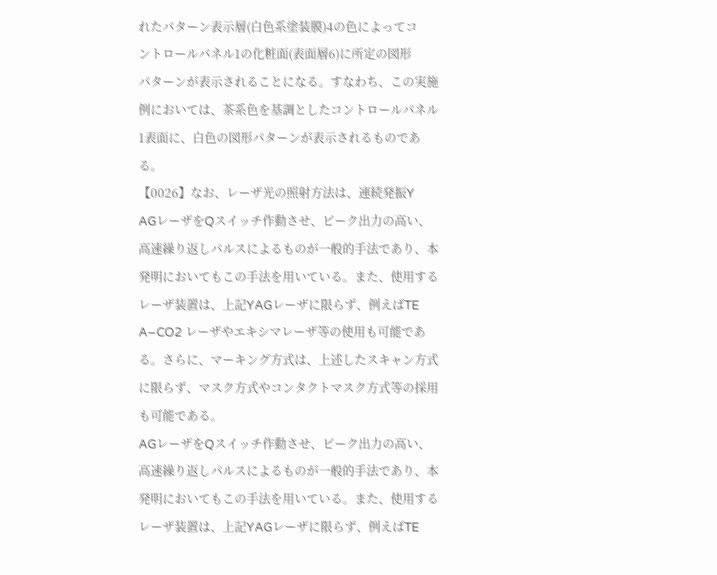れたパターン表示層(白色系塗装膜)4の色によってコ
ントロールパネル1の化粧面(表面層6)に所定の図形
パターンが表示されることになる。すなわち、この実施
例においては、茶系色を基調としたコントロールパネル
1表面に、白色の図形パターンが表示されるものであ
る。
【0026】なお、レーザ光の照射方法は、連続発振Y
AGレーザをQスイッチ作動させ、ピーク出力の高い、
高速繰り返しパルスによるものが一般的手法であり、本
発明においてもこの手法を用いている。また、使用する
レーザ装置は、上記YAGレーザに限らず、例えばTE
A−CO2 レーザやエキシマレーザ等の使用も可能であ
る。さらに、マーキング方式は、上述したスキャン方式
に限らず、マスク方式やコンタクトマスク方式等の採用
も可能である。
AGレーザをQスイッチ作動させ、ピーク出力の高い、
高速繰り返しパルスによるものが一般的手法であり、本
発明においてもこの手法を用いている。また、使用する
レーザ装置は、上記YAGレーザに限らず、例えばTE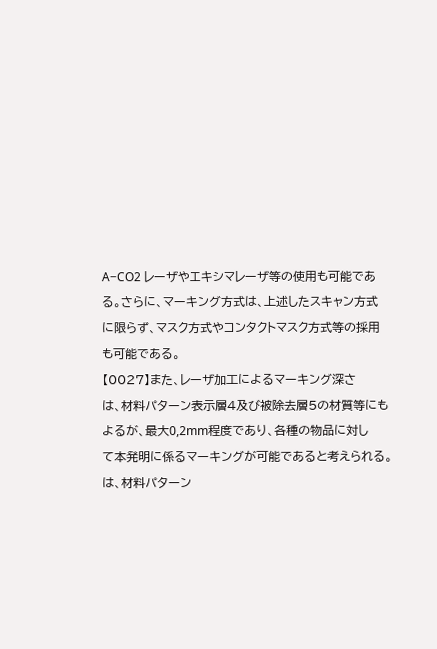A−CO2 レーザやエキシマレーザ等の使用も可能であ
る。さらに、マーキング方式は、上述したスキャン方式
に限らず、マスク方式やコンタクトマスク方式等の採用
も可能である。
【0027】また、レーザ加工によるマーキング深さ
は、材料パターン表示層4及び被除去層5の材質等にも
よるが、最大0,2mm程度であり、各種の物品に対し
て本発明に係るマーキングが可能であると考えられる。
は、材料パターン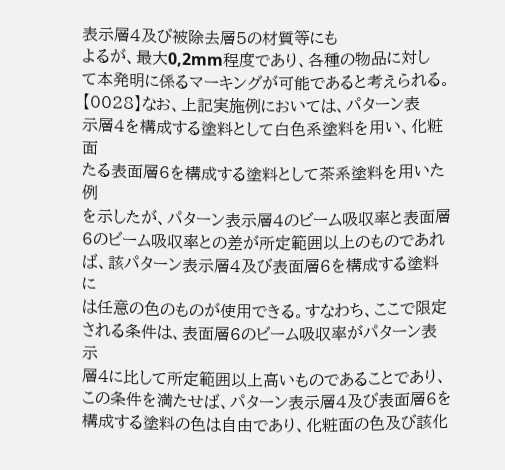表示層4及び被除去層5の材質等にも
よるが、最大0,2mm程度であり、各種の物品に対し
て本発明に係るマーキングが可能であると考えられる。
【0028】なお、上記実施例においては、パターン表
示層4を構成する塗料として白色系塗料を用い、化粧面
たる表面層6を構成する塗料として茶系塗料を用いた例
を示したが、パターン表示層4のビーム吸収率と表面層
6のビーム吸収率との差が所定範囲以上のものであれ
ば、該パターン表示層4及び表面層6を構成する塗料に
は任意の色のものが使用できる。すなわち、ここで限定
される条件は、表面層6のビーム吸収率がパターン表示
層4に比して所定範囲以上高いものであることであり、
この条件を満たせば、パターン表示層4及び表面層6を
構成する塗料の色は自由であり、化粧面の色及び該化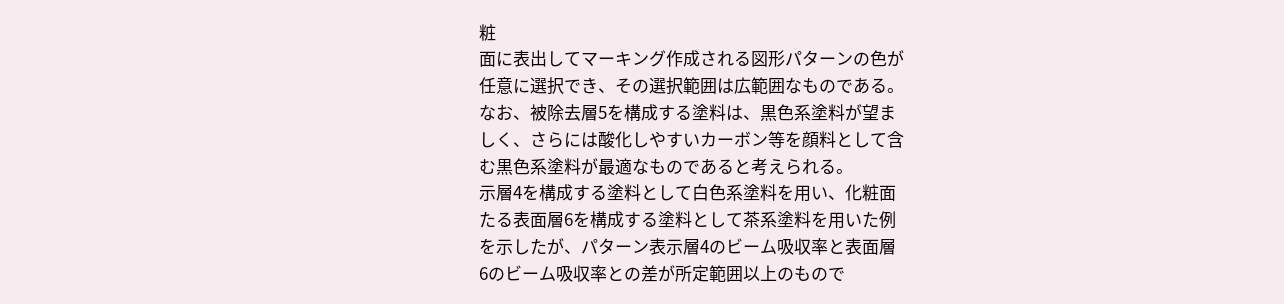粧
面に表出してマーキング作成される図形パターンの色が
任意に選択でき、その選択範囲は広範囲なものである。
なお、被除去層5を構成する塗料は、黒色系塗料が望ま
しく、さらには酸化しやすいカーボン等を顔料として含
む黒色系塗料が最適なものであると考えられる。
示層4を構成する塗料として白色系塗料を用い、化粧面
たる表面層6を構成する塗料として茶系塗料を用いた例
を示したが、パターン表示層4のビーム吸収率と表面層
6のビーム吸収率との差が所定範囲以上のもので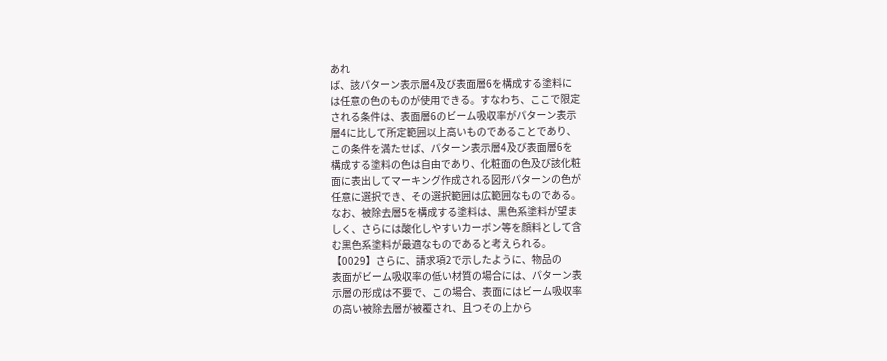あれ
ば、該パターン表示層4及び表面層6を構成する塗料に
は任意の色のものが使用できる。すなわち、ここで限定
される条件は、表面層6のビーム吸収率がパターン表示
層4に比して所定範囲以上高いものであることであり、
この条件を満たせば、パターン表示層4及び表面層6を
構成する塗料の色は自由であり、化粧面の色及び該化粧
面に表出してマーキング作成される図形パターンの色が
任意に選択でき、その選択範囲は広範囲なものである。
なお、被除去層5を構成する塗料は、黒色系塗料が望ま
しく、さらには酸化しやすいカーボン等を顔料として含
む黒色系塗料が最適なものであると考えられる。
【0029】さらに、請求項2で示したように、物品の
表面がビーム吸収率の低い材質の場合には、パターン表
示層の形成は不要で、この場合、表面にはビーム吸収率
の高い被除去層が被覆され、且つその上から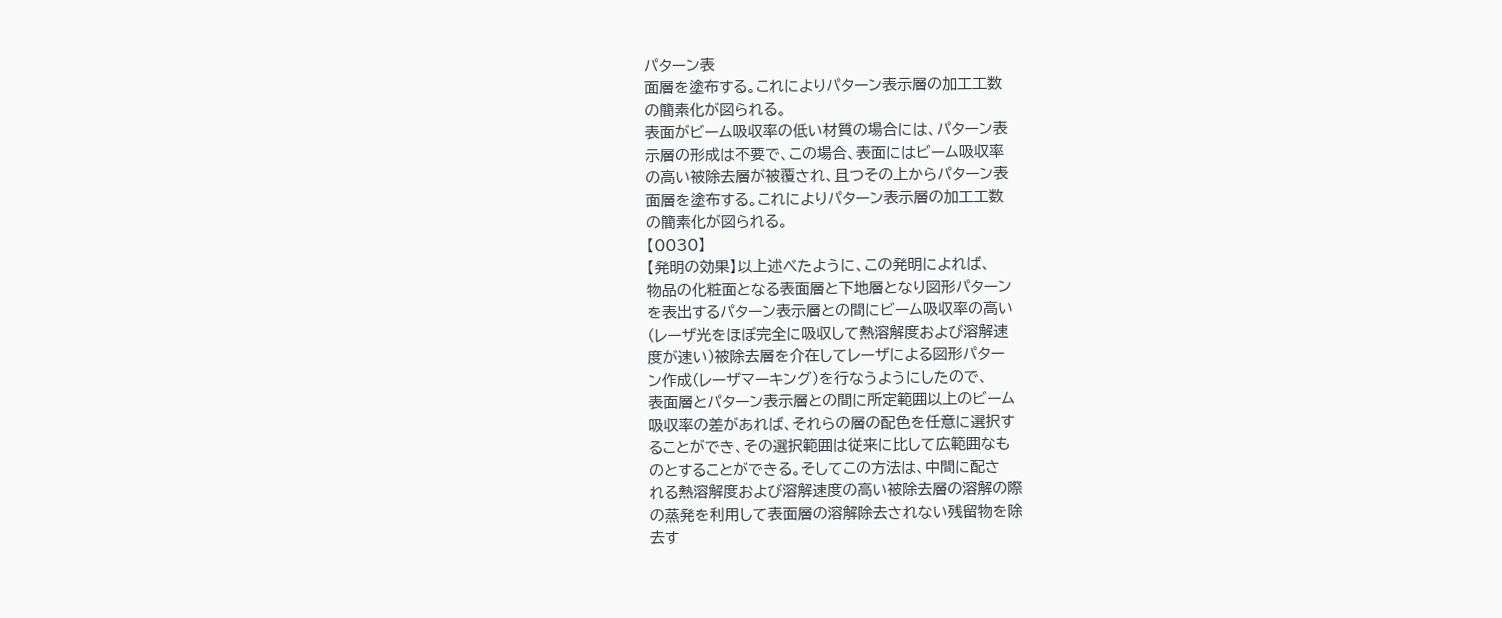パターン表
面層を塗布する。これによりパターン表示層の加工工数
の簡素化が図られる。
表面がビーム吸収率の低い材質の場合には、パターン表
示層の形成は不要で、この場合、表面にはビーム吸収率
の高い被除去層が被覆され、且つその上からパターン表
面層を塗布する。これによりパターン表示層の加工工数
の簡素化が図られる。
【0030】
【発明の効果】以上述べたように、この発明によれば、
物品の化粧面となる表面層と下地層となり図形パターン
を表出するパターン表示層との間にビーム吸収率の高い
(レーザ光をほぼ完全に吸収して熱溶解度および溶解速
度が速い)被除去層を介在してレーザによる図形パター
ン作成(レーザマーキング)を行なうようにしたので、
表面層とパターン表示層との間に所定範囲以上のビーム
吸収率の差があれば、それらの層の配色を任意に選択す
ることができ、その選択範囲は従来に比して広範囲なも
のとすることができる。そしてこの方法は、中間に配さ
れる熱溶解度および溶解速度の高い被除去層の溶解の際
の蒸発を利用して表面層の溶解除去されない残留物を除
去す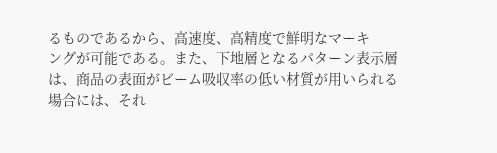るものであるから、高速度、高精度で鮮明なマーキ
ングが可能である。また、下地層となるパターン表示層
は、商品の表面がビーム吸収率の低い材質が用いられる
場合には、それ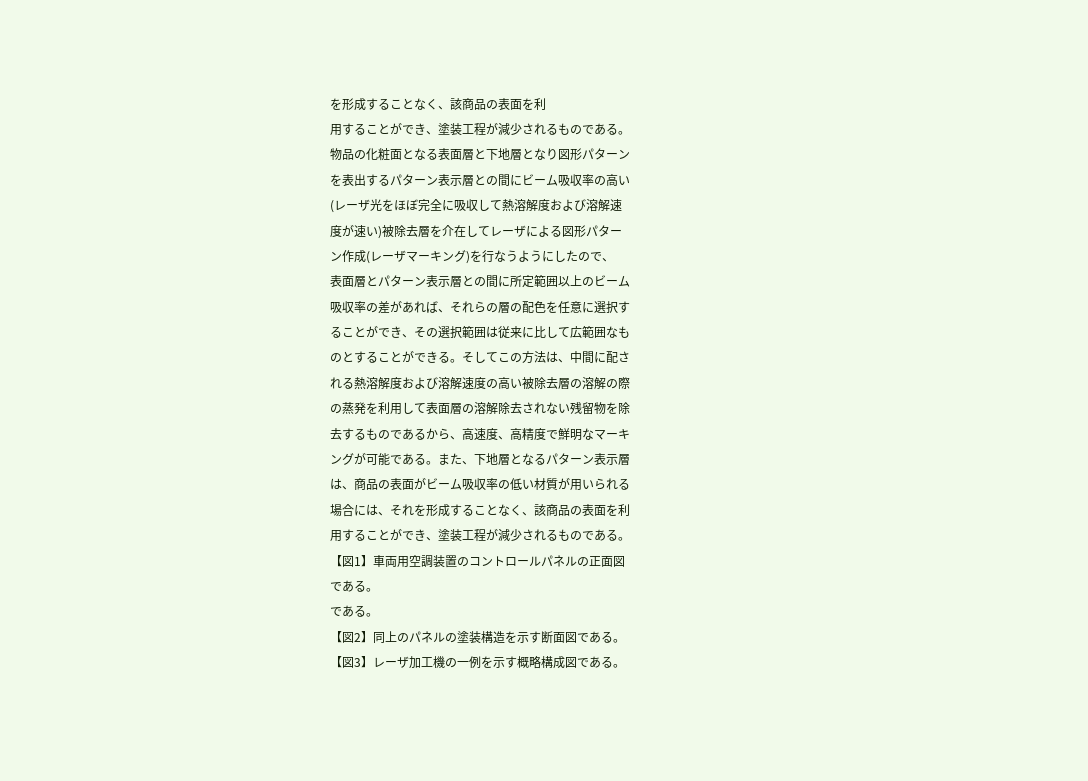を形成することなく、該商品の表面を利
用することができ、塗装工程が減少されるものである。
物品の化粧面となる表面層と下地層となり図形パターン
を表出するパターン表示層との間にビーム吸収率の高い
(レーザ光をほぼ完全に吸収して熱溶解度および溶解速
度が速い)被除去層を介在してレーザによる図形パター
ン作成(レーザマーキング)を行なうようにしたので、
表面層とパターン表示層との間に所定範囲以上のビーム
吸収率の差があれば、それらの層の配色を任意に選択す
ることができ、その選択範囲は従来に比して広範囲なも
のとすることができる。そしてこの方法は、中間に配さ
れる熱溶解度および溶解速度の高い被除去層の溶解の際
の蒸発を利用して表面層の溶解除去されない残留物を除
去するものであるから、高速度、高精度で鮮明なマーキ
ングが可能である。また、下地層となるパターン表示層
は、商品の表面がビーム吸収率の低い材質が用いられる
場合には、それを形成することなく、該商品の表面を利
用することができ、塗装工程が減少されるものである。
【図1】車両用空調装置のコントロールパネルの正面図
である。
である。
【図2】同上のパネルの塗装構造を示す断面図である。
【図3】レーザ加工機の一例を示す概略構成図である。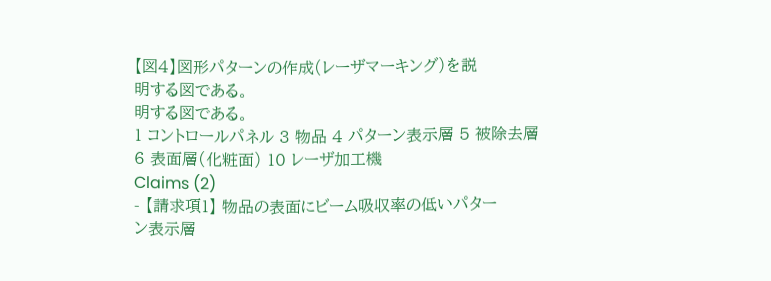【図4】図形パターンの作成(レーザマーキング)を説
明する図である。
明する図である。
1 コントロールパネル 3 物品 4 パターン表示層 5 被除去層 6 表面層(化粧面) 10 レーザ加工機
Claims (2)
- 【請求項1】 物品の表面にビーム吸収率の低いパター
ン表示層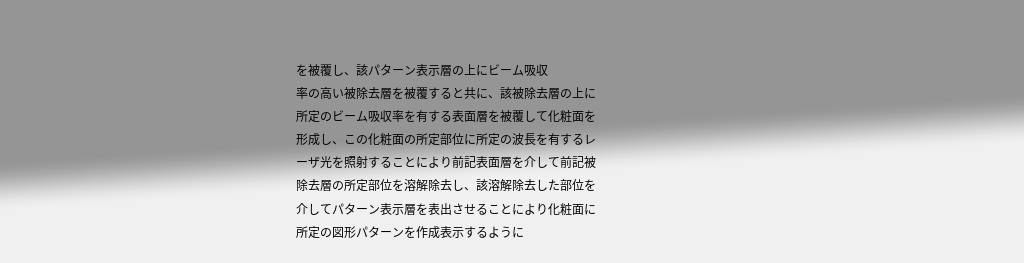を被覆し、該パターン表示層の上にビーム吸収
率の高い被除去層を被覆すると共に、該被除去層の上に
所定のビーム吸収率を有する表面層を被覆して化粧面を
形成し、この化粧面の所定部位に所定の波長を有するレ
ーザ光を照射することにより前記表面層を介して前記被
除去層の所定部位を溶解除去し、該溶解除去した部位を
介してパターン表示層を表出させることにより化粧面に
所定の図形パターンを作成表示するように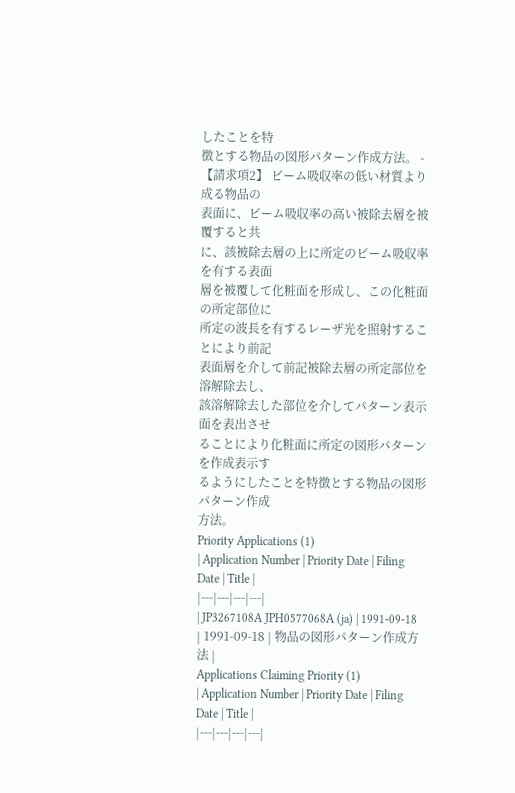したことを特
徴とする物品の図形パターン作成方法。 - 【請求項2】 ビーム吸収率の低い材質より成る物品の
表面に、ビーム吸収率の高い被除去層を被覆すると共
に、該被除去層の上に所定のビーム吸収率を有する表面
層を被覆して化粧面を形成し、この化粧面の所定部位に
所定の波長を有するレーザ光を照射することにより前記
表面層を介して前記被除去層の所定部位を溶解除去し、
該溶解除去した部位を介してパターン表示面を表出させ
ることにより化粧面に所定の図形パターンを作成表示す
るようにしたことを特徴とする物品の図形パターン作成
方法。
Priority Applications (1)
| Application Number | Priority Date | Filing Date | Title |
|---|---|---|---|
| JP3267108A JPH0577068A (ja) | 1991-09-18 | 1991-09-18 | 物品の図形パターン作成方法 |
Applications Claiming Priority (1)
| Application Number | Priority Date | Filing Date | Title |
|---|---|---|---|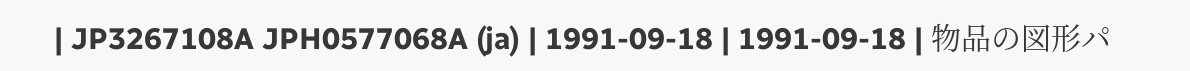| JP3267108A JPH0577068A (ja) | 1991-09-18 | 1991-09-18 | 物品の図形パ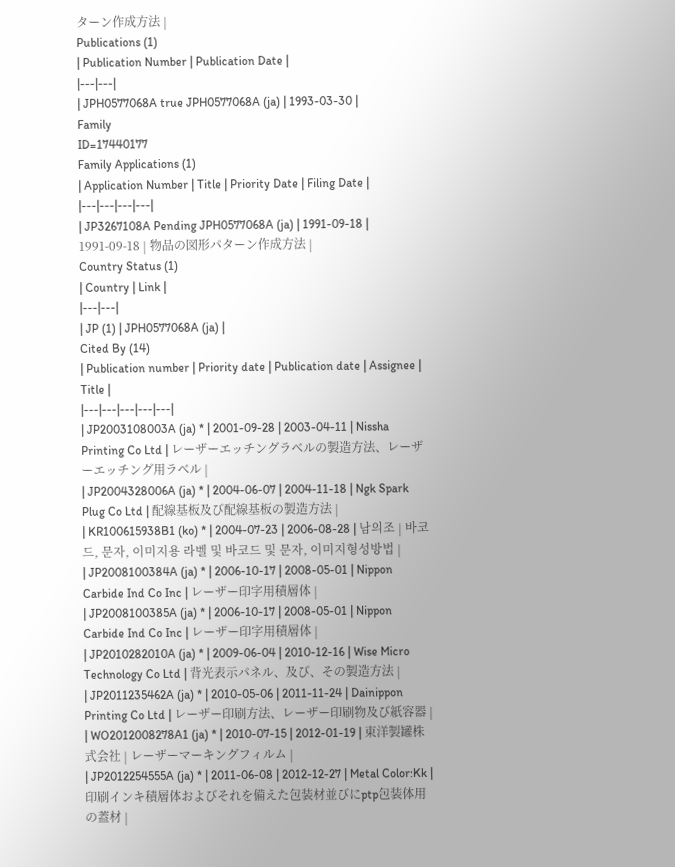ターン作成方法 |
Publications (1)
| Publication Number | Publication Date |
|---|---|
| JPH0577068A true JPH0577068A (ja) | 1993-03-30 |
Family
ID=17440177
Family Applications (1)
| Application Number | Title | Priority Date | Filing Date |
|---|---|---|---|
| JP3267108A Pending JPH0577068A (ja) | 1991-09-18 | 1991-09-18 | 物品の図形パターン作成方法 |
Country Status (1)
| Country | Link |
|---|---|
| JP (1) | JPH0577068A (ja) |
Cited By (14)
| Publication number | Priority date | Publication date | Assignee | Title |
|---|---|---|---|---|
| JP2003108003A (ja) * | 2001-09-28 | 2003-04-11 | Nissha Printing Co Ltd | レーザーエッチングラベルの製造方法、レーザーエッチング用ラベル |
| JP2004328006A (ja) * | 2004-06-07 | 2004-11-18 | Ngk Spark Plug Co Ltd | 配線基板及び配線基板の製造方法 |
| KR100615938B1 (ko) * | 2004-07-23 | 2006-08-28 | 남의조 | 바코드, 문자, 이미지용 라벨 및 바코드 및 문자, 이미지형성방법 |
| JP2008100384A (ja) * | 2006-10-17 | 2008-05-01 | Nippon Carbide Ind Co Inc | レーザー印字用積層体 |
| JP2008100385A (ja) * | 2006-10-17 | 2008-05-01 | Nippon Carbide Ind Co Inc | レーザー印字用積層体 |
| JP2010282010A (ja) * | 2009-06-04 | 2010-12-16 | Wise Micro Technology Co Ltd | 背光表示パネル、及び、その製造方法 |
| JP2011235462A (ja) * | 2010-05-06 | 2011-11-24 | Dainippon Printing Co Ltd | レーザー印刷方法、レーザー印刷物及び紙容器 |
| WO2012008278A1 (ja) * | 2010-07-15 | 2012-01-19 | 東洋製罐株式会社 | レーザーマーキングフィルム |
| JP2012254555A (ja) * | 2011-06-08 | 2012-12-27 | Metal Color:Kk | 印刷インキ積層体およびそれを備えた包装材並びにptp包装体用の蓋材 |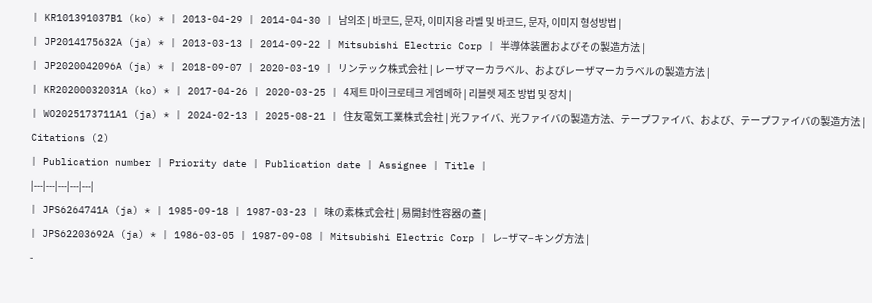| KR101391037B1 (ko) * | 2013-04-29 | 2014-04-30 | 남의조 | 바코드, 문자, 이미지용 라벨 및 바코드, 문자, 이미지 형성방법 |
| JP2014175632A (ja) * | 2013-03-13 | 2014-09-22 | Mitsubishi Electric Corp | 半導体装置およびその製造方法 |
| JP2020042096A (ja) * | 2018-09-07 | 2020-03-19 | リンテック株式会社 | レーザマーカラベル、およびレーザマーカラベルの製造方法 |
| KR20200032031A (ko) * | 2017-04-26 | 2020-03-25 | 4제트 마이크로테크 게엠베하 | 리블렛 제조 방법 및 장치 |
| WO2025173711A1 (ja) * | 2024-02-13 | 2025-08-21 | 住友電気工業株式会社 | 光ファイバ、光ファイバの製造方法、テープファイバ、および、テープファイバの製造方法 |
Citations (2)
| Publication number | Priority date | Publication date | Assignee | Title |
|---|---|---|---|---|
| JPS6264741A (ja) * | 1985-09-18 | 1987-03-23 | 味の素株式会社 | 易開封性容器の蓋 |
| JPS62203692A (ja) * | 1986-03-05 | 1987-09-08 | Mitsubishi Electric Corp | レ−ザマ−キング方法 |
-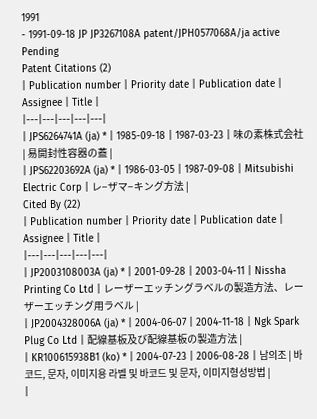1991
- 1991-09-18 JP JP3267108A patent/JPH0577068A/ja active Pending
Patent Citations (2)
| Publication number | Priority date | Publication date | Assignee | Title |
|---|---|---|---|---|
| JPS6264741A (ja) * | 1985-09-18 | 1987-03-23 | 味の素株式会社 | 易開封性容器の蓋 |
| JPS62203692A (ja) * | 1986-03-05 | 1987-09-08 | Mitsubishi Electric Corp | レ−ザマ−キング方法 |
Cited By (22)
| Publication number | Priority date | Publication date | Assignee | Title |
|---|---|---|---|---|
| JP2003108003A (ja) * | 2001-09-28 | 2003-04-11 | Nissha Printing Co Ltd | レーザーエッチングラベルの製造方法、レーザーエッチング用ラベル |
| JP2004328006A (ja) * | 2004-06-07 | 2004-11-18 | Ngk Spark Plug Co Ltd | 配線基板及び配線基板の製造方法 |
| KR100615938B1 (ko) * | 2004-07-23 | 2006-08-28 | 남의조 | 바코드, 문자, 이미지용 라벨 및 바코드 및 문자, 이미지형성방법 |
|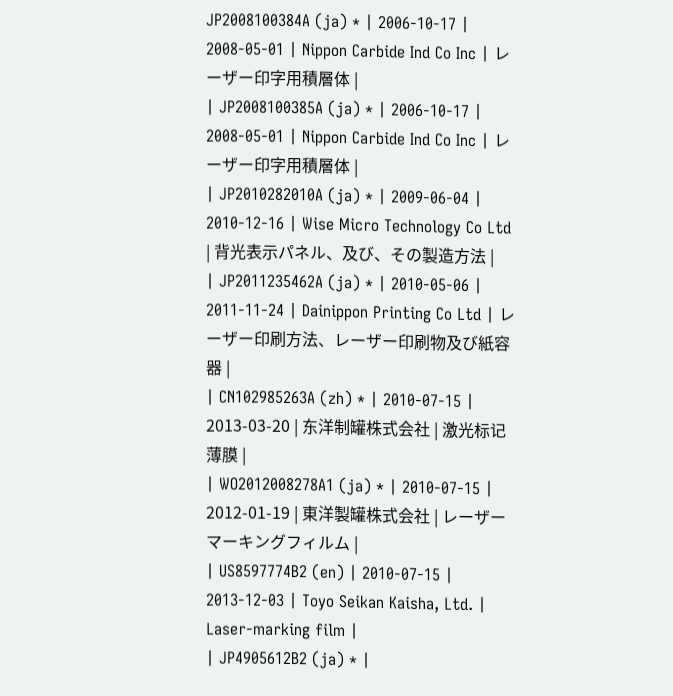JP2008100384A (ja) * | 2006-10-17 | 2008-05-01 | Nippon Carbide Ind Co Inc | レーザー印字用積層体 |
| JP2008100385A (ja) * | 2006-10-17 | 2008-05-01 | Nippon Carbide Ind Co Inc | レーザー印字用積層体 |
| JP2010282010A (ja) * | 2009-06-04 | 2010-12-16 | Wise Micro Technology Co Ltd | 背光表示パネル、及び、その製造方法 |
| JP2011235462A (ja) * | 2010-05-06 | 2011-11-24 | Dainippon Printing Co Ltd | レーザー印刷方法、レーザー印刷物及び紙容器 |
| CN102985263A (zh) * | 2010-07-15 | 2013-03-20 | 东洋制罐株式会社 | 激光标记薄膜 |
| WO2012008278A1 (ja) * | 2010-07-15 | 2012-01-19 | 東洋製罐株式会社 | レーザーマーキングフィルム |
| US8597774B2 (en) | 2010-07-15 | 2013-12-03 | Toyo Seikan Kaisha, Ltd. | Laser-marking film |
| JP4905612B2 (ja) * |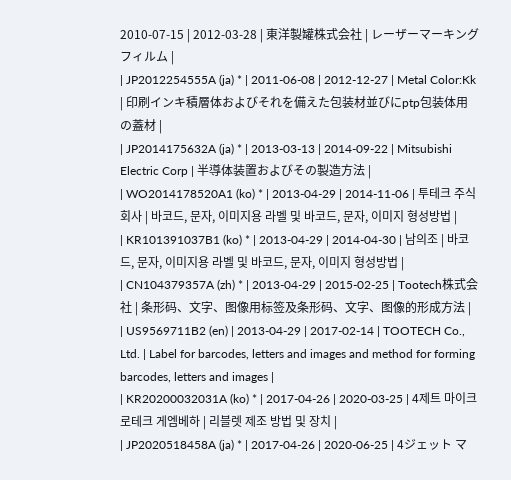2010-07-15 | 2012-03-28 | 東洋製罐株式会社 | レーザーマーキングフィルム |
| JP2012254555A (ja) * | 2011-06-08 | 2012-12-27 | Metal Color:Kk | 印刷インキ積層体およびそれを備えた包装材並びにptp包装体用の蓋材 |
| JP2014175632A (ja) * | 2013-03-13 | 2014-09-22 | Mitsubishi Electric Corp | 半導体装置およびその製造方法 |
| WO2014178520A1 (ko) * | 2013-04-29 | 2014-11-06 | 투테크 주식회사 | 바코드, 문자, 이미지용 라벨 및 바코드, 문자, 이미지 형성방법 |
| KR101391037B1 (ko) * | 2013-04-29 | 2014-04-30 | 남의조 | 바코드, 문자, 이미지용 라벨 및 바코드, 문자, 이미지 형성방법 |
| CN104379357A (zh) * | 2013-04-29 | 2015-02-25 | Tootech株式会社 | 条形码、文字、图像用标签及条形码、文字、图像的形成方法 |
| US9569711B2 (en) | 2013-04-29 | 2017-02-14 | TOOTECH Co., Ltd. | Label for barcodes, letters and images and method for forming barcodes, letters and images |
| KR20200032031A (ko) * | 2017-04-26 | 2020-03-25 | 4제트 마이크로테크 게엠베하 | 리블렛 제조 방법 및 장치 |
| JP2020518458A (ja) * | 2017-04-26 | 2020-06-25 | 4ジェット マ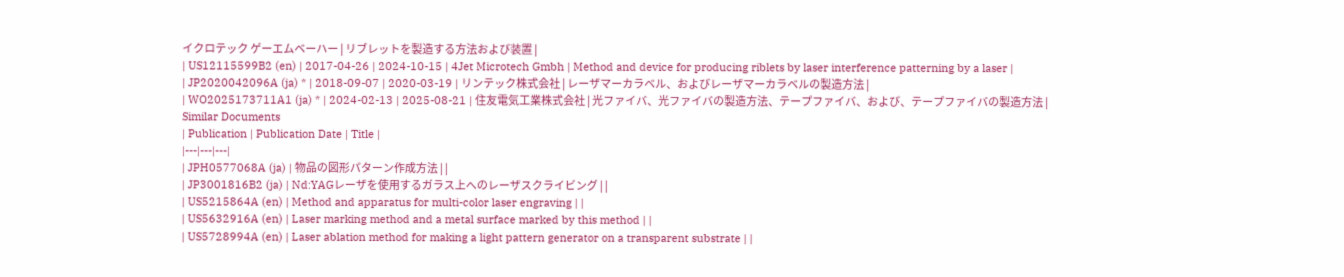イクロテック ゲーエムベーハー | リブレットを製造する方法および装置 |
| US12115599B2 (en) | 2017-04-26 | 2024-10-15 | 4Jet Microtech Gmbh | Method and device for producing riblets by laser interference patterning by a laser |
| JP2020042096A (ja) * | 2018-09-07 | 2020-03-19 | リンテック株式会社 | レーザマーカラベル、およびレーザマーカラベルの製造方法 |
| WO2025173711A1 (ja) * | 2024-02-13 | 2025-08-21 | 住友電気工業株式会社 | 光ファイバ、光ファイバの製造方法、テープファイバ、および、テープファイバの製造方法 |
Similar Documents
| Publication | Publication Date | Title |
|---|---|---|
| JPH0577068A (ja) | 物品の図形パターン作成方法 | |
| JP3001816B2 (ja) | Nd:YAGレーザを使用するガラス上へのレーザスクライビング | |
| US5215864A (en) | Method and apparatus for multi-color laser engraving | |
| US5632916A (en) | Laser marking method and a metal surface marked by this method | |
| US5728994A (en) | Laser ablation method for making a light pattern generator on a transparent substrate | |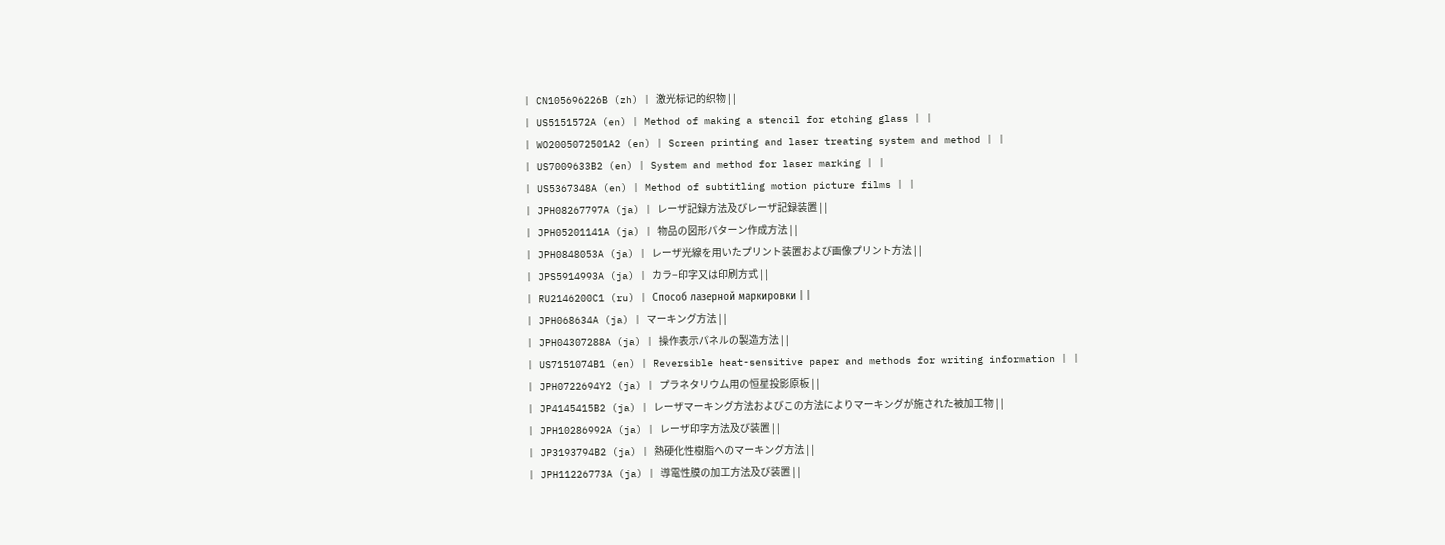| CN105696226B (zh) | 激光标记的织物 | |
| US5151572A (en) | Method of making a stencil for etching glass | |
| WO2005072501A2 (en) | Screen printing and laser treating system and method | |
| US7009633B2 (en) | System and method for laser marking | |
| US5367348A (en) | Method of subtitling motion picture films | |
| JPH08267797A (ja) | レーザ記録方法及びレーザ記録装置 | |
| JPH05201141A (ja) | 物品の図形パターン作成方法 | |
| JPH0848053A (ja) | レーザ光線を用いたプリント装置および画像プリント方法 | |
| JPS5914993A (ja) | カラ−印字又は印刷方式 | |
| RU2146200C1 (ru) | Способ лазерной маркировки | |
| JPH068634A (ja) | マーキング方法 | |
| JPH04307288A (ja) | 操作表示パネルの製造方法 | |
| US7151074B1 (en) | Reversible heat-sensitive paper and methods for writing information | |
| JPH0722694Y2 (ja) | プラネタリウム用の恒星投影原板 | |
| JP4145415B2 (ja) | レーザマーキング方法およびこの方法によりマーキングが施された被加工物 | |
| JPH10286992A (ja) | レーザ印字方法及び装置 | |
| JP3193794B2 (ja) | 熱硬化性樹脂へのマーキング方法 | |
| JPH11226773A (ja) | 導電性膜の加工方法及び装置 | |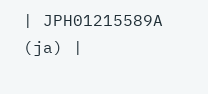| JPH01215589A (ja) |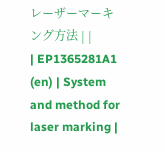レーザーマーキング方法 | |
| EP1365281A1 (en) | System and method for laser marking |